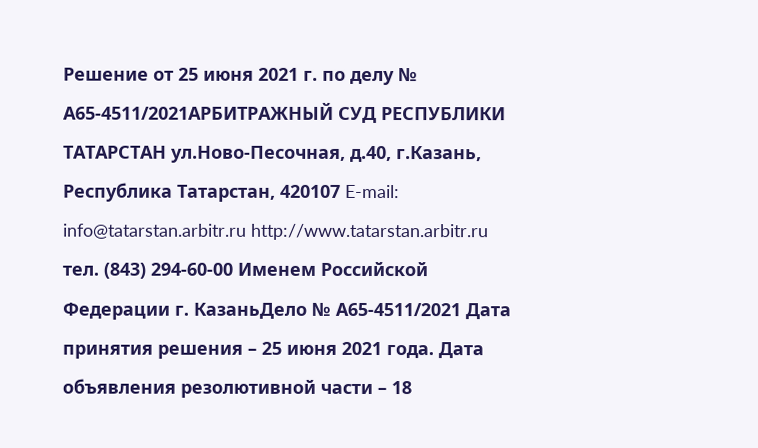Решение от 25 июня 2021 г. по делу № А65-4511/2021АРБИТРАЖНЫЙ СУД РЕСПУБЛИКИ ТАТАРСТАН ул.Ново-Песочная, д.40, г.Казань, Республика Татарстан, 420107 E-mail: info@tatarstan.arbitr.ru http://www.tatarstan.arbitr.ru тел. (843) 294-60-00 Именем Российской Федерации г. КазаньДело № А65-4511/2021 Дата принятия решения – 25 июня 2021 года. Дата объявления резолютивной части – 18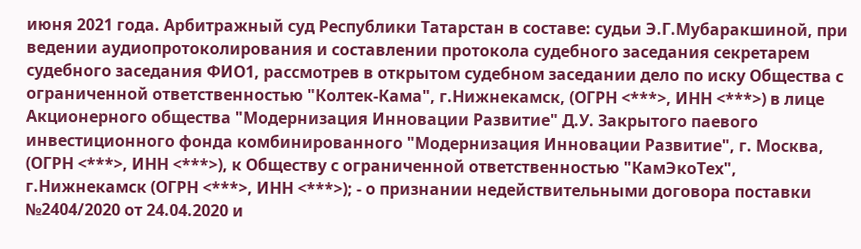июня 2021 года. Арбитражный суд Республики Татарстан в составе: судьи Э.Г.Мубаракшиной, при ведении аудиопротоколирования и составлении протокола судебного заседания секретарем судебного заседания ФИО1, рассмотрев в открытом судебном заседании дело по иску Общества с ограниченной ответственностью "Колтек-Кама", г.Нижнекамск, (ОГРН <***>, ИНН <***>) в лице Акционерного общества "Модернизация Инновации Развитие" Д.У. Закрытого паевого инвестиционного фонда комбинированного "Модернизация Инновации Развитие", г. Москва, (ОГРН <***>, ИНН <***>), к Обществу с ограниченной ответственностью "КамЭкоТех", г.Нижнекамск (ОГРН <***>, ИНН <***>); - о признании недействительными договора поставки №2404/2020 от 24.04.2020 и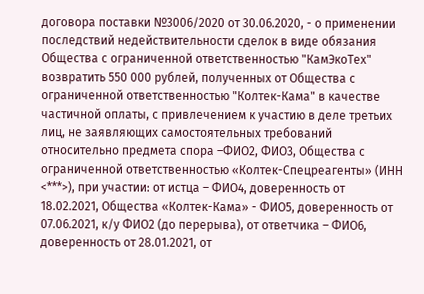договора поставки №3006/2020 от 30.06.2020, - о применении последствий недействительности сделок в виде обязания Общества с ограниченной ответственностью "КамЭкоТех" возвратить 550 000 рублей, полученных от Общества с ограниченной ответственностью "Колтек-Кама" в качестве частичной оплаты, с привлечением к участию в деле третьих лиц, не заявляющих самостоятельных требований относительно предмета спора –ФИО2, ФИО3, Общества с ограниченной ответственностью «Колтек-Спецреагенты» (ИНН <***>), при участии: от истца – ФИО4, доверенность от 18.02.2021, Общества «Колтек-Кама» - ФИО5, доверенность от 07.06.2021, к/у ФИО2 (до перерыва), от ответчика – ФИО6, доверенность от 28.01.2021, от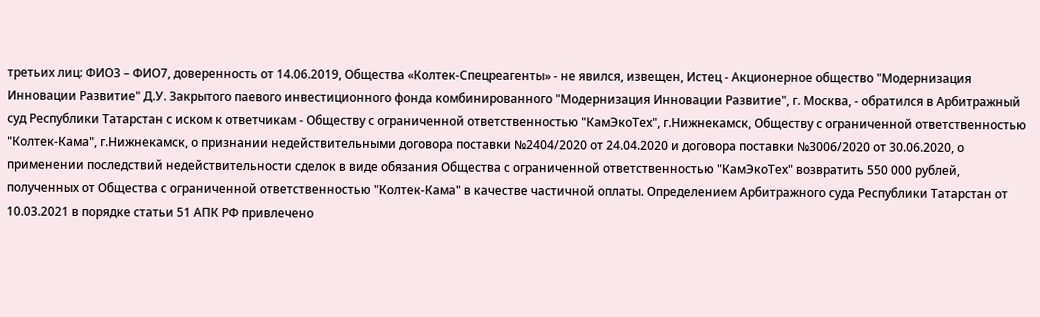третьих лиц: ФИО3 – ФИО7, доверенность от 14.06.2019, Общества «Колтек-Спецреагенты» - не явился, извещен, Истец - Акционерное общество "Модернизация Инновации Развитие" Д.У. Закрытого паевого инвестиционного фонда комбинированного "Модернизация Инновации Развитие", г. Москва, - обратился в Арбитражный суд Республики Татарстан с иском к ответчикам - Обществу с ограниченной ответственностью "КамЭкоТех", г.Нижнекамск, Обществу с ограниченной ответственностью "Колтек-Кама", г.Нижнекамск, о признании недействительными договора поставки №2404/2020 от 24.04.2020 и договора поставки №3006/2020 от 30.06.2020, о применении последствий недействительности сделок в виде обязания Общества с ограниченной ответственностью "КамЭкоТех" возвратить 550 000 рублей, полученных от Общества с ограниченной ответственностью "Колтек-Кама" в качестве частичной оплаты. Определением Арбитражного суда Республики Татарстан от 10.03.2021 в порядке статьи 51 АПК РФ привлечено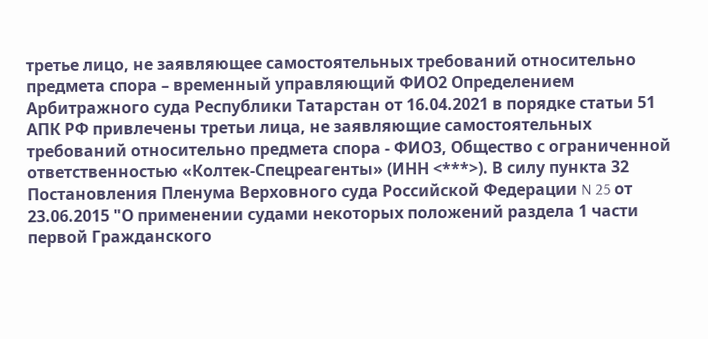третье лицо, не заявляющее самостоятельных требований относительно предмета спора – временный управляющий ФИО2 Определением Арбитражного суда Республики Татарстан от 16.04.2021 в порядке статьи 51 АПК РФ привлечены третьи лица, не заявляющие самостоятельных требований относительно предмета спора - ФИО3, Общество с ограниченной ответственностью «Колтек-Спецреагенты» (ИНН <***>). В силу пункта 32 Постановления Пленума Верховного суда Российской Федерации N 25 от 23.06.2015 "О применении судами некоторых положений раздела 1 части первой Гражданского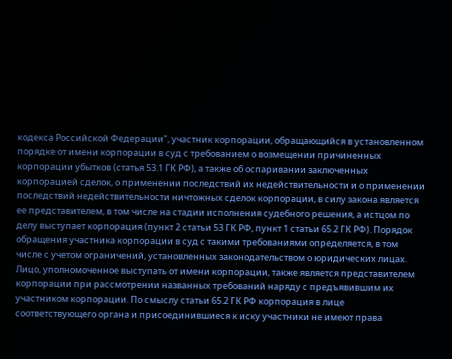кодекса Российской Федерации", участник корпорации, обращающийся в установленном порядке от имени корпорации в суд с требованием о возмещении причиненных корпорации убытков (статья 53.1 ГК РФ), а также об оспаривании заключенных корпорацией сделок, о применении последствий их недействительности и о применении последствий недействительности ничтожных сделок корпорации, в силу закона является ее представителем, в том числе на стадии исполнения судебного решения, а истцом по делу выступает корпорация (пункт 2 статьи 53 ГК РФ, пункт 1 статьи 65.2 ГК РФ). Порядок обращения участника корпорации в суд с такими требованиями определяется, в том числе с учетом ограничений, установленных законодательством о юридических лицах. Лицо, уполномоченное выступать от имени корпорации, также является представителем корпорации при рассмотрении названных требований наряду с предъявившим их участником корпорации. По смыслу статьи 65.2 ГК РФ корпорация в лице соответствующего органа и присоединившиеся к иску участники не имеют права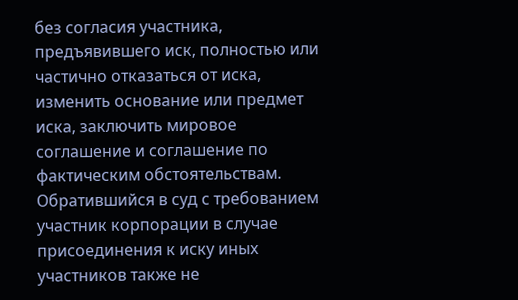без согласия участника, предъявившего иск, полностью или частично отказаться от иска, изменить основание или предмет иска, заключить мировое соглашение и соглашение по фактическим обстоятельствам. Обратившийся в суд с требованием участник корпорации в случае присоединения к иску иных участников также не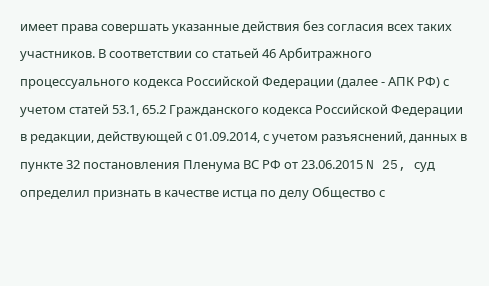имеет права совершать указанные действия без согласия всех таких участников. В соответствии со статьей 46 Арбитражного процессуального кодекса Российской Федерации (далее - АПК РФ) с учетом статей 53.1, 65.2 Гражданского кодекса Российской Федерации в редакции, действующей с 01.09.2014, с учетом разъяснений, данных в пункте 32 постановления Пленума ВС РФ от 23.06.2015 N 25, суд определил признать в качестве истца по делу Общество с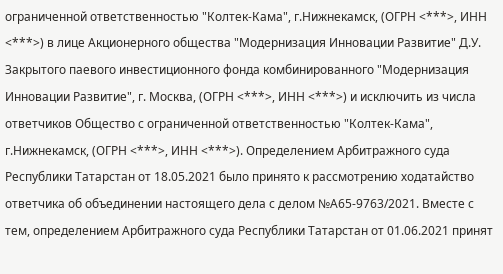ограниченной ответственностью "Колтек-Кама", г.Нижнекамск, (ОГРН <***>, ИНН <***>) в лице Акционерного общества "Модернизация Инновации Развитие" Д.У. Закрытого паевого инвестиционного фонда комбинированного "Модернизация Инновации Развитие", г. Москва, (ОГРН <***>, ИНН <***>) и исключить из числа ответчиков Общество с ограниченной ответственностью "Колтек-Кама", г.Нижнекамск, (ОГРН <***>, ИНН <***>). Определением Арбитражного суда Республики Татарстан от 18.05.2021 было принято к рассмотрению ходатайство ответчика об объединении настоящего дела с делом №А65-9763/2021. Вместе с тем, определением Арбитражного суда Республики Татарстан от 01.06.2021 принят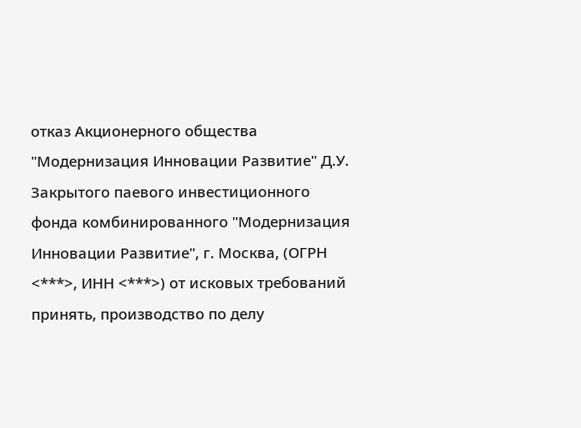отказ Акционерного общества "Модернизация Инновации Развитие" Д.У. Закрытого паевого инвестиционного фонда комбинированного "Модернизация Инновации Развитие", г. Москва, (ОГРН <***>, ИНН <***>) от исковых требований принять, производство по делу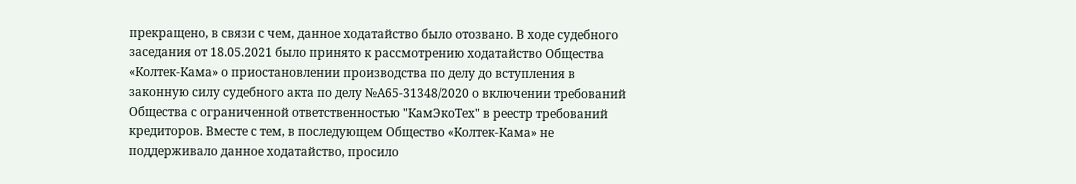прекращено, в связи с чем, данное ходатайство было отозвано. В ходе судебного заседания от 18.05.2021 было принято к рассмотрению ходатайство Общества «Колтек-Кама» о приостановлении производства по делу до вступления в законную силу судебного акта по делу №А65-31348/2020 о включении требований Общества с ограниченной ответственностью "КамЭкоТех" в реестр требований кредиторов. Вместе с тем, в последующем Общество «Колтек-Кама» не поддерживало данное ходатайство, просило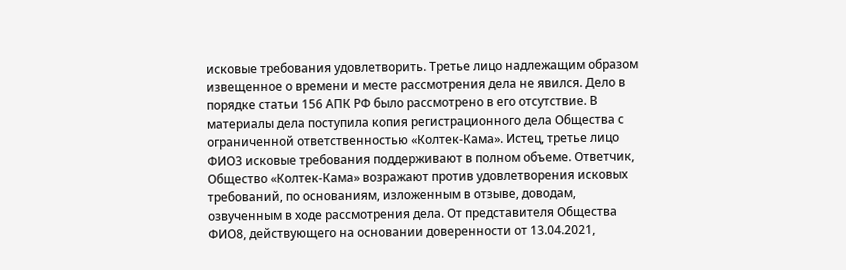исковые требования удовлетворить. Третье лицо надлежащим образом извещенное о времени и месте рассмотрения дела не явился. Дело в порядке статьи 156 АПК РФ было рассмотрено в его отсутствие. В материалы дела поступила копия регистрационного дела Общества с ограниченной ответственностью «Колтек-Кама». Истец, третье лицо ФИО3 исковые требования поддерживают в полном объеме. Ответчик, Общество «Колтек-Кама» возражают против удовлетворения исковых требований, по основаниям, изложенным в отзыве, доводам, озвученным в ходе рассмотрения дела. От представителя Общества ФИО8, действующего на основании доверенности от 13.04.2021,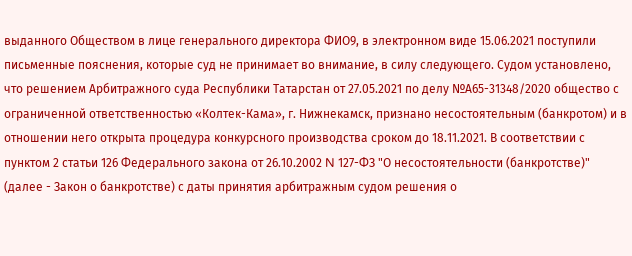выданного Обществом в лице генерального директора ФИО9, в электронном виде 15.06.2021 поступили письменные пояснения, которые суд не принимает во внимание, в силу следующего. Судом установлено, что решением Арбитражного суда Республики Татарстан от 27.05.2021 по делу №А65-31348/2020 общество с ограниченной ответственностью «Колтек-Кама», г. Нижнекамск, признано несостоятельным (банкротом) и в отношении него открыта процедура конкурсного производства сроком до 18.11.2021. В соответствии с пунктом 2 статьи 126 Федерального закона от 26.10.2002 N 127-ФЗ "О несостоятельности (банкротстве)" (далее - Закон о банкротстве) с даты принятия арбитражным судом решения о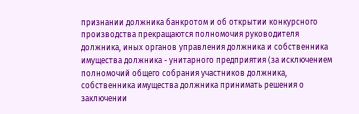признании должника банкротом и об открытии конкурсного производства прекращаются полномочия руководителя должника, иных органов управления должника и собственника имущества должника - унитарного предприятия (за исключением полномочий общего собрания участников должника, собственника имущества должника принимать решения о заключении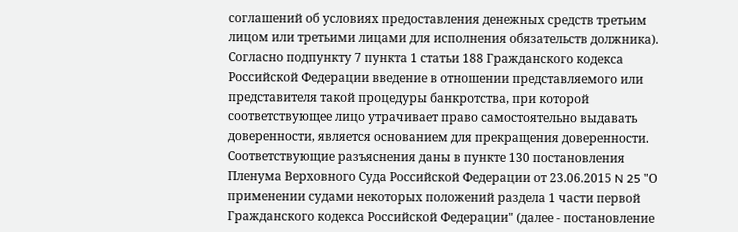соглашений об условиях предоставления денежных средств третьим лицом или третьими лицами для исполнения обязательств должника). Согласно подпункту 7 пункта 1 статьи 188 Гражданского кодекса Российской Федерации введение в отношении представляемого или представителя такой процедуры банкротства, при которой соответствующее лицо утрачивает право самостоятельно выдавать доверенности, является основанием для прекращения доверенности. Соответствующие разъяснения даны в пункте 130 постановления Пленума Верховного Суда Российской Федерации от 23.06.2015 N 25 "О применении судами некоторых положений раздела 1 части первой Гражданского кодекса Российской Федерации" (далее - постановление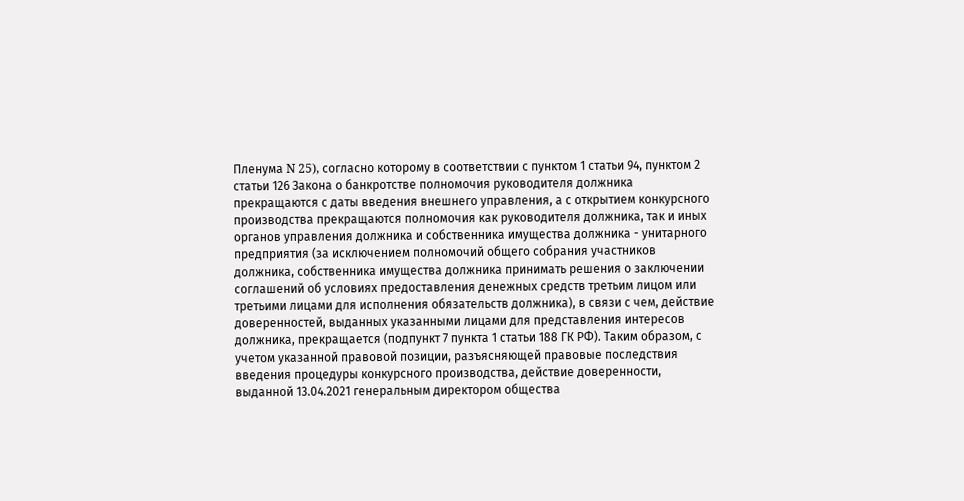Пленума N 25), согласно которому в соответствии с пунктом 1 статьи 94, пунктом 2 статьи 126 Закона о банкротстве полномочия руководителя должника прекращаются с даты введения внешнего управления, а с открытием конкурсного производства прекращаются полномочия как руководителя должника, так и иных органов управления должника и собственника имущества должника - унитарного предприятия (за исключением полномочий общего собрания участников должника, собственника имущества должника принимать решения о заключении соглашений об условиях предоставления денежных средств третьим лицом или третьими лицами для исполнения обязательств должника), в связи с чем, действие доверенностей, выданных указанными лицами для представления интересов должника, прекращается (подпункт 7 пункта 1 статьи 188 ГК РФ). Таким образом, с учетом указанной правовой позиции, разъясняющей правовые последствия введения процедуры конкурсного производства, действие доверенности, выданной 13.04.2021 генеральным директором общества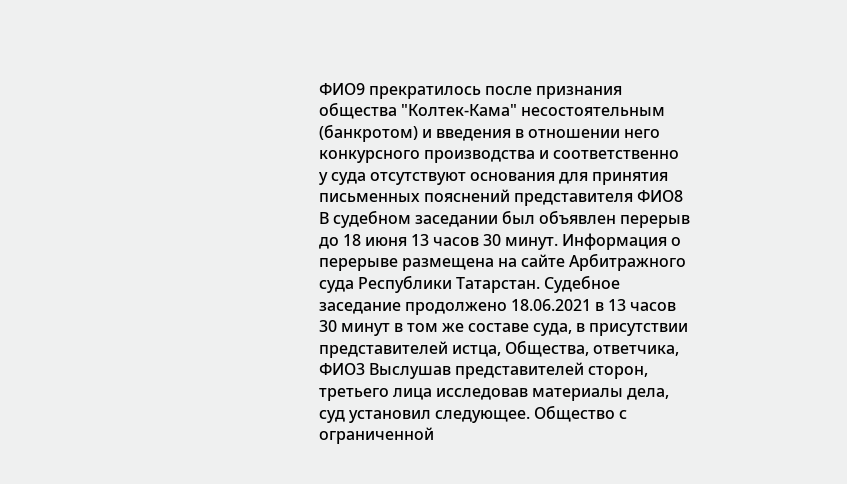ФИО9 прекратилось после признания общества "Колтек-Кама" несостоятельным (банкротом) и введения в отношении него конкурсного производства и соответственно у суда отсутствуют основания для принятия письменных пояснений представителя ФИО8 В судебном заседании был объявлен перерыв до 18 июня 13 часов 30 минут. Информация о перерыве размещена на сайте Арбитражного суда Республики Татарстан. Судебное заседание продолжено 18.06.2021 в 13 часов 30 минут в том же составе суда, в присутствии представителей истца, Общества, ответчика, ФИО3 Выслушав представителей сторон, третьего лица исследовав материалы дела, суд установил следующее. Общество с ограниченной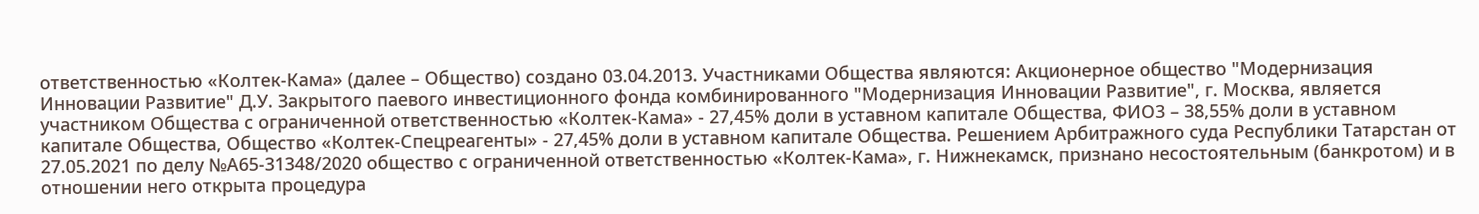ответственностью «Колтек-Кама» (далее – Общество) создано 03.04.2013. Участниками Общества являются: Акционерное общество "Модернизация Инновации Развитие" Д.У. Закрытого паевого инвестиционного фонда комбинированного "Модернизация Инновации Развитие", г. Москва, является участником Общества с ограниченной ответственностью «Колтек-Кама» - 27,45% доли в уставном капитале Общества, ФИО3 – 38,55% доли в уставном капитале Общества, Общество «Колтек-Спецреагенты» - 27,45% доли в уставном капитале Общества. Решением Арбитражного суда Республики Татарстан от 27.05.2021 по делу №А65-31348/2020 общество с ограниченной ответственностью «Колтек-Кама», г. Нижнекамск, признано несостоятельным (банкротом) и в отношении него открыта процедура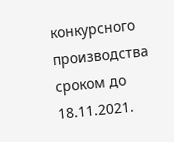конкурсного производства сроком до 18.11.2021.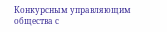Конкурсным управляющим общества с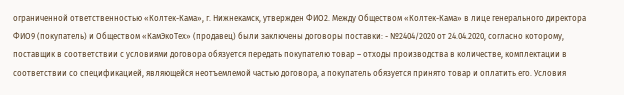ограниченной ответственностью «Колтек-Кама», г. Нижнекамск, утвержден ФИО2. Между Обществом «Колтек-Кама» в лице генерального директора ФИО9 (покупатель) и Обществом «КамЭкоТех» (продавец) были заключены договоры поставки: - №2404/2020 от 24.04.2020, согласно которому, поставщик в соответствии с условиями договора обязуется передать покупателю товар – отходы производства в количестве, комплектации в соответствии со спецификацией, являющейся неотъемлемой частью договора, а покупатель обязуется принято товар и оплатить его. Условия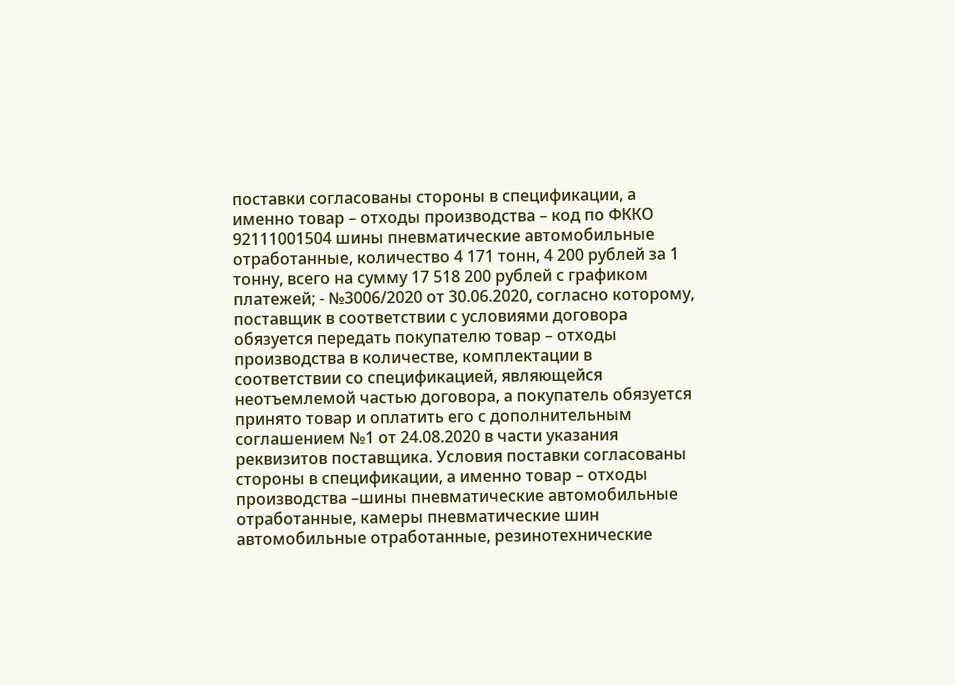поставки согласованы стороны в спецификации, а именно товар – отходы производства – код по ФККО 92111001504 шины пневматические автомобильные отработанные, количество 4 171 тонн, 4 200 рублей за 1 тонну, всего на сумму 17 518 200 рублей с графиком платежей; - №3006/2020 от 30.06.2020, согласно которому, поставщик в соответствии с условиями договора обязуется передать покупателю товар – отходы производства в количестве, комплектации в соответствии со спецификацией, являющейся неотъемлемой частью договора, а покупатель обязуется принято товар и оплатить его с дополнительным соглашением №1 от 24.08.2020 в части указания реквизитов поставщика. Условия поставки согласованы стороны в спецификации, а именно товар – отходы производства –шины пневматические автомобильные отработанные, камеры пневматические шин автомобильные отработанные, резинотехнические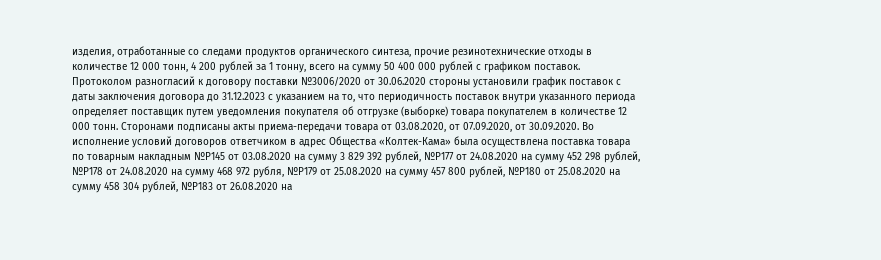изделия, отработанные со следами продуктов органического синтеза, прочие резинотехнические отходы в количестве 12 000 тонн, 4 200 рублей за 1 тонну, всего на сумму 50 400 000 рублей с графиком поставок. Протоколом разногласий к договору поставки №3006/2020 от 30.06.2020 стороны установили график поставок с даты заключения договора до 31.12.2023 с указанием на то, что периодичность поставок внутри указанного периода определяет поставщик путем уведомления покупателя об отгрузке (выборке) товара покупателем в количестве 12 000 тонн. Сторонами подписаны акты приема-передачи товара от 03.08.2020, от 07.09.2020, от 30.09.2020. Во исполнение условий договоров ответчиком в адрес Общества «Колтек-Кама» была осуществлена поставка товара по товарным накладным №Р145 от 03.08.2020 на сумму 3 829 392 рублей, №Р177 от 24.08.2020 на сумму 452 298 рублей, №Р178 от 24.08.2020 на сумму 468 972 рубля, №Р179 от 25.08.2020 на сумму 457 800 рублей, №Р180 от 25.08.2020 на сумму 458 304 рублей, №Р183 от 26.08.2020 на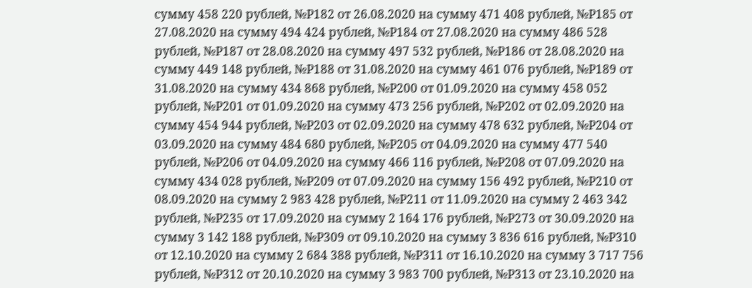сумму 458 220 рублей, №Р182 от 26.08.2020 на сумму 471 408 рублей, №Р185 от 27.08.2020 на сумму 494 424 рублей, №Р184 от 27.08.2020 на сумму 486 528 рублей, №Р187 от 28.08.2020 на сумму 497 532 рублей, №Р186 от 28.08.2020 на сумму 449 148 рублей, №Р188 от 31.08.2020 на сумму 461 076 рублей, №Р189 от 31.08.2020 на сумму 434 868 рублей, №Р200 от 01.09.2020 на сумму 458 052 рублей, №Р201 от 01.09.2020 на сумму 473 256 рублей, №Р202 от 02.09.2020 на сумму 454 944 рублей, №Р203 от 02.09.2020 на сумму 478 632 рублей, №Р204 от 03.09.2020 на сумму 484 680 рублей, №Р205 от 04.09.2020 на сумму 477 540 рублей, №Р206 от 04.09.2020 на сумму 466 116 рублей, №Р208 от 07.09.2020 на сумму 434 028 рублей, №Р209 от 07.09.2020 на сумму 156 492 рублей, №Р210 от 08.09.2020 на сумму 2 983 428 рублей, №Р211 от 11.09.2020 на сумму 2 463 342 рублей, №Р235 от 17.09.2020 на сумму 2 164 176 рублей, №Р273 от 30.09.2020 на сумму 3 142 188 рублей, №Р309 от 09.10.2020 на сумму 3 836 616 рублей, №Р310 от 12.10.2020 на сумму 2 684 388 рублей, №Р311 от 16.10.2020 на сумму 3 717 756 рублей, №Р312 от 20.10.2020 на сумму 3 983 700 рублей, №Р313 от 23.10.2020 на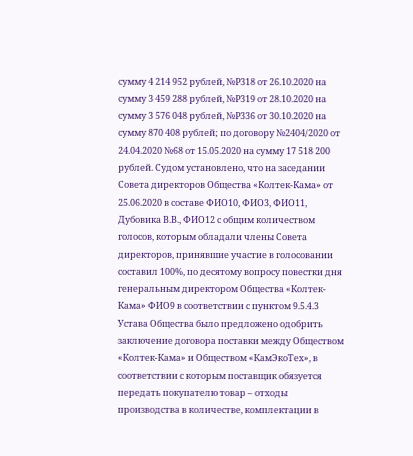сумму 4 214 952 рублей, №Р318 от 26.10.2020 на сумму 3 459 288 рублей, №Р319 от 28.10.2020 на сумму 3 576 048 рублей, №Р336 от 30.10.2020 на сумму 870 408 рублей; по договору №2404/2020 от 24.04.2020 №68 от 15.05.2020 на сумму 17 518 200 рублей. Судом установлено, что на заседании Совета директоров Общества «Колтек-Кама» от 25.06.2020 в составе ФИО10, ФИО3, ФИО11, Дубовика В.В., ФИО12 с общим количеством голосов, которым обладали члены Совета директоров, принявшие участие в голосовании составил 100%, по десятому вопросу повестки дня генеральным директором Общества «Колтек-Кама» ФИО9 в соответствии с пунктом 9.5.4.3 Устава Общества было предложено одобрить заключение договора поставки между Обществом «Колтек-Кама» и Обществом «КамЭкоТех», в соответствии с которым поставщик обязуется передать покупателю товар – отходы производства в количестве, комплектации в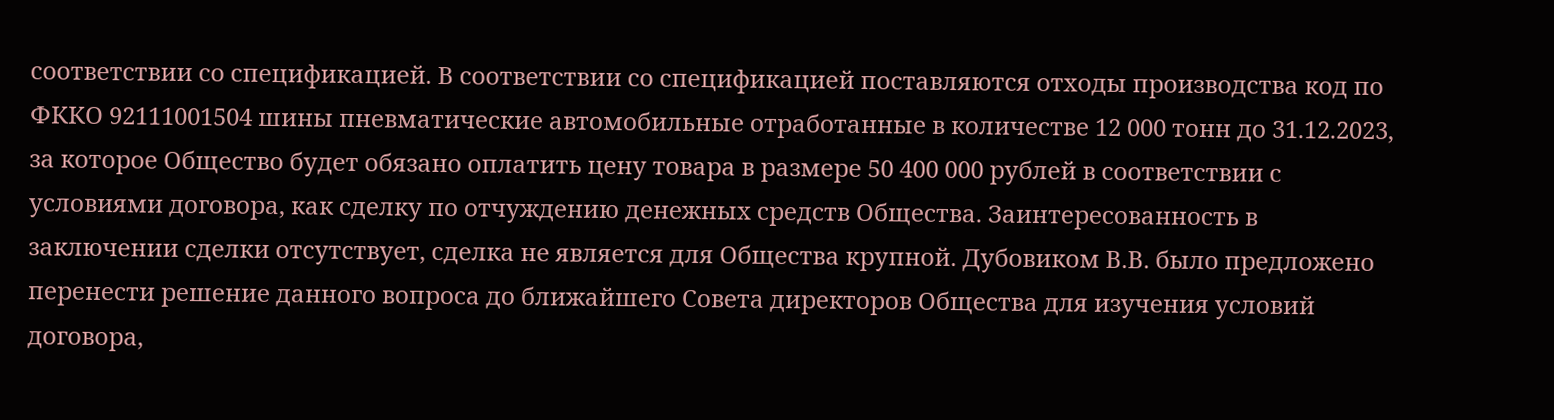соответствии со спецификацией. В соответствии со спецификацией поставляются отходы производства код по ФККО 92111001504 шины пневматические автомобильные отработанные в количестве 12 000 тонн до 31.12.2023, за которое Общество будет обязано оплатить цену товара в размере 50 400 000 рублей в соответствии с условиями договора, как сделку по отчуждению денежных средств Общества. Заинтересованность в заключении сделки отсутствует, сделка не является для Общества крупной. Дубовиком В.В. было предложено перенести решение данного вопроса до ближайшего Совета директоров Общества для изучения условий договора,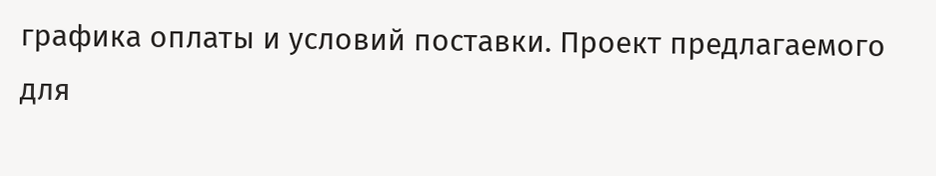графика оплаты и условий поставки. Проект предлагаемого для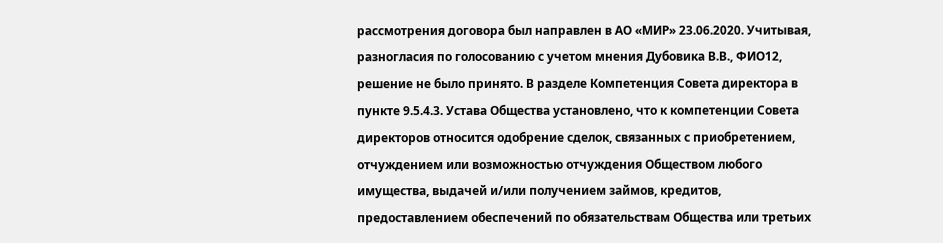рассмотрения договора был направлен в АО «МИР» 23.06.2020. Учитывая, разногласия по голосованию с учетом мнения Дубовика В.В., ФИО12, решение не было принято. В разделе Компетенция Совета директора в пункте 9.5.4.3. Устава Общества установлено, что к компетенции Совета директоров относится одобрение сделок, связанных с приобретением, отчуждением или возможностью отчуждения Обществом любого имущества, выдачей и/или получением займов, кредитов, предоставлением обеспечений по обязательствам Общества или третьих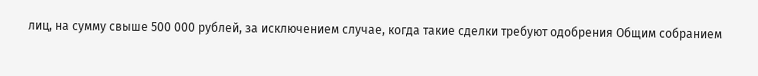лиц, на сумму свыше 500 000 рублей, за исключением случае, когда такие сделки требуют одобрения Общим собранием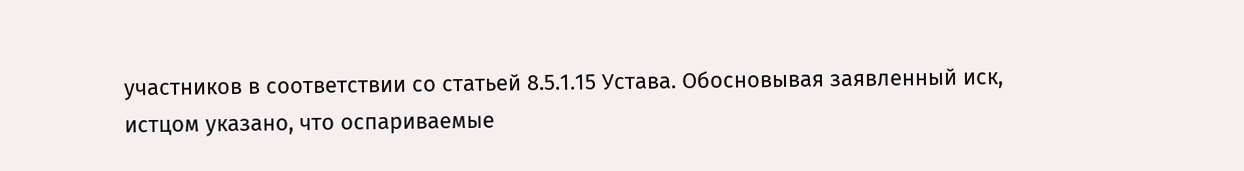участников в соответствии со статьей 8.5.1.15 Устава. Обосновывая заявленный иск, истцом указано, что оспариваемые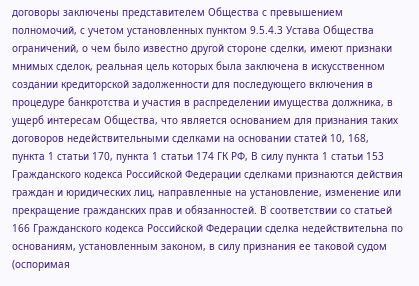договоры заключены представителем Общества с превышением полномочий, с учетом установленных пунктом 9.5.4.3 Устава Общества ограничений, о чем было известно другой стороне сделки, имеют признаки мнимых сделок, реальная цель которых была заключена в искусственном создании кредиторской задолженности для последующего включения в процедуре банкротства и участия в распределении имущества должника, в ущерб интересам Общества, что является основанием для признания таких договоров недействительными сделками на основании статей 10, 168, пункта 1 статьи 170, пункта 1 статьи 174 ГК РФ, В силу пункта 1 статьи 153 Гражданского кодекса Российской Федерации сделками признаются действия граждан и юридических лиц, направленные на установление, изменение или прекращение гражданских прав и обязанностей. В соответствии со статьей 166 Гражданского кодекса Российской Федерации сделка недействительна по основаниям, установленным законом, в силу признания ее таковой судом (оспоримая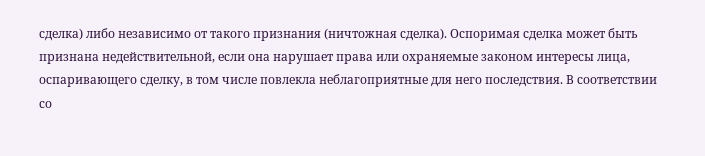сделка) либо независимо от такого признания (ничтожная сделка). Оспоримая сделка может быть признана недействительной, если она нарушает права или охраняемые законом интересы лица, оспаривающего сделку, в том числе повлекла неблагоприятные для него последствия. В соответствии со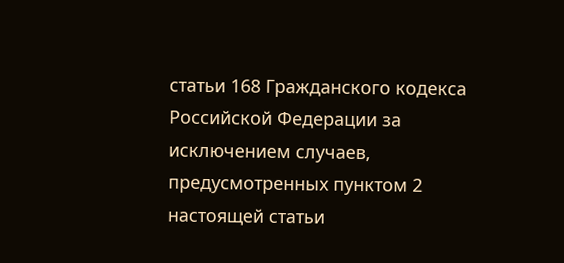статьи 168 Гражданского кодекса Российской Федерации за исключением случаев, предусмотренных пунктом 2 настоящей статьи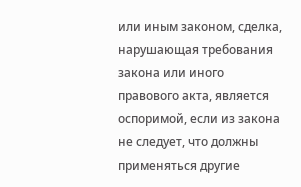или иным законом, сделка, нарушающая требования закона или иного правового акта, является оспоримой, если из закона не следует, что должны применяться другие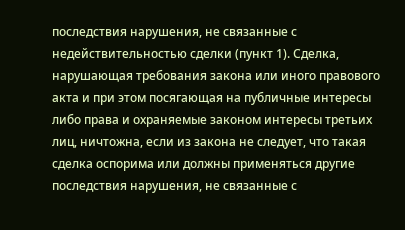последствия нарушения, не связанные с недействительностью сделки (пункт 1). Сделка, нарушающая требования закона или иного правового акта и при этом посягающая на публичные интересы либо права и охраняемые законом интересы третьих лиц, ничтожна, если из закона не следует, что такая сделка оспорима или должны применяться другие последствия нарушения, не связанные с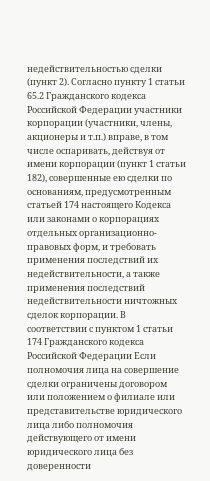недействительностью сделки (пункт 2). Согласно пункту 1 статьи 65.2 Гражданского кодекса Российской Федерации участники корпорации (участники, члены, акционеры и т.п.) вправе, в том числе оспаривать, действуя от имени корпорации (пункт 1 статьи 182), совершенные ею сделки по основаниям, предусмотренным статьей 174 настоящего Кодекса или законами о корпорациях отдельных организационно-правовых форм, и требовать применения последствий их недействительности, а также применения последствий недействительности ничтожных сделок корпорации. В соответствии с пунктом 1 статьи 174 Гражданского кодекса Российской Федерации Если полномочия лица на совершение сделки ограничены договором или положением о филиале или представительстве юридического лица либо полномочия действующего от имени юридического лица без доверенности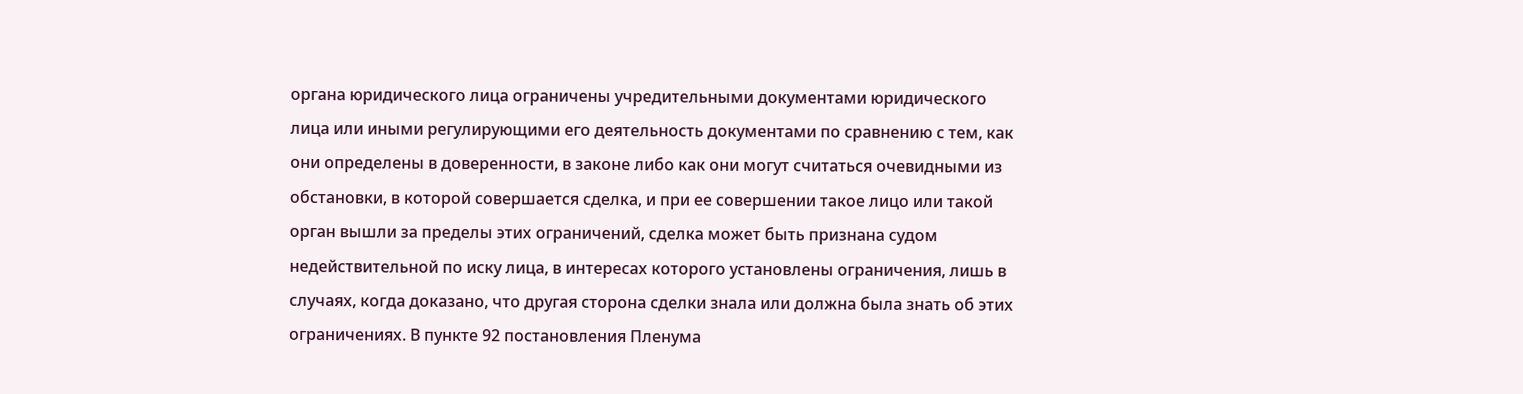органа юридического лица ограничены учредительными документами юридического лица или иными регулирующими его деятельность документами по сравнению с тем, как они определены в доверенности, в законе либо как они могут считаться очевидными из обстановки, в которой совершается сделка, и при ее совершении такое лицо или такой орган вышли за пределы этих ограничений, сделка может быть признана судом недействительной по иску лица, в интересах которого установлены ограничения, лишь в случаях, когда доказано, что другая сторона сделки знала или должна была знать об этих ограничениях. В пункте 92 постановления Пленума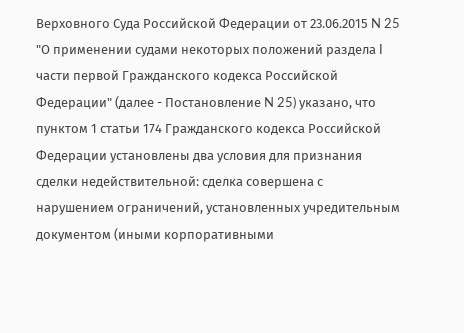Верховного Суда Российской Федерации от 23.06.2015 N 25 "О применении судами некоторых положений раздела I части первой Гражданского кодекса Российской Федерации" (далее - Постановление N 25) указано, что пунктом 1 статьи 174 Гражданского кодекса Российской Федерации установлены два условия для признания сделки недействительной: сделка совершена с нарушением ограничений, установленных учредительным документом (иными корпоративными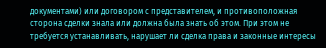документами) или договором с представителем, и противоположная сторона сделки знала или должна была знать об этом. При этом не требуется устанавливать, нарушает ли сделка права и законные интересы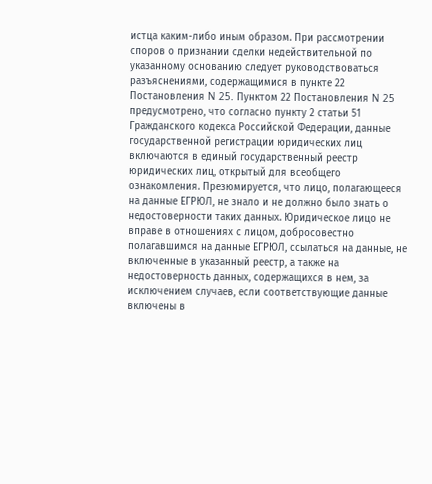истца каким-либо иным образом. При рассмотрении споров о признании сделки недействительной по указанному основанию следует руководствоваться разъяснениями, содержащимися в пункте 22 Постановления N 25. Пунктом 22 Постановления N 25 предусмотрено, что согласно пункту 2 статьи 51 Гражданского кодекса Российской Федерации, данные государственной регистрации юридических лиц включаются в единый государственный реестр юридических лиц, открытый для всеобщего ознакомления. Презюмируется, что лицо, полагающееся на данные ЕГРЮЛ, не знало и не должно было знать о недостоверности таких данных. Юридическое лицо не вправе в отношениях с лицом, добросовестно полагавшимся на данные ЕГРЮЛ, ссылаться на данные, не включенные в указанный реестр, а также на недостоверность данных, содержащихся в нем, за исключением случаев, если соответствующие данные включены в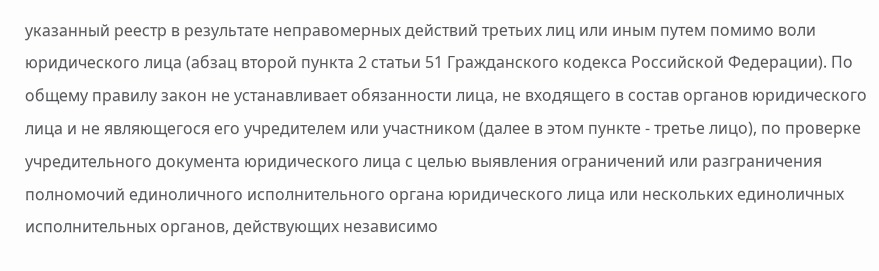указанный реестр в результате неправомерных действий третьих лиц или иным путем помимо воли юридического лица (абзац второй пункта 2 статьи 51 Гражданского кодекса Российской Федерации). По общему правилу закон не устанавливает обязанности лица, не входящего в состав органов юридического лица и не являющегося его учредителем или участником (далее в этом пункте - третье лицо), по проверке учредительного документа юридического лица с целью выявления ограничений или разграничения полномочий единоличного исполнительного органа юридического лица или нескольких единоличных исполнительных органов, действующих независимо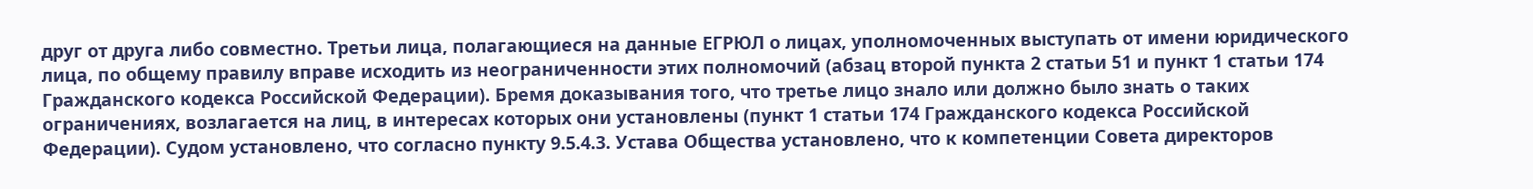друг от друга либо совместно. Третьи лица, полагающиеся на данные ЕГРЮЛ о лицах, уполномоченных выступать от имени юридического лица, по общему правилу вправе исходить из неограниченности этих полномочий (абзац второй пункта 2 статьи 51 и пункт 1 статьи 174 Гражданского кодекса Российской Федерации). Бремя доказывания того, что третье лицо знало или должно было знать о таких ограничениях, возлагается на лиц, в интересах которых они установлены (пункт 1 статьи 174 Гражданского кодекса Российской Федерации). Судом установлено, что согласно пункту 9.5.4.3. Устава Общества установлено, что к компетенции Совета директоров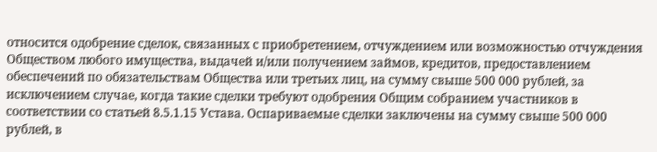относится одобрение сделок, связанных с приобретением, отчуждением или возможностью отчуждения Обществом любого имущества, выдачей и/или получением займов, кредитов, предоставлением обеспечений по обязательствам Общества или третьих лиц, на сумму свыше 500 000 рублей, за исключением случае, когда такие сделки требуют одобрения Общим собранием участников в соответствии со статьей 8.5.1.15 Устава. Оспариваемые сделки заключены на сумму свыше 500 000 рублей, в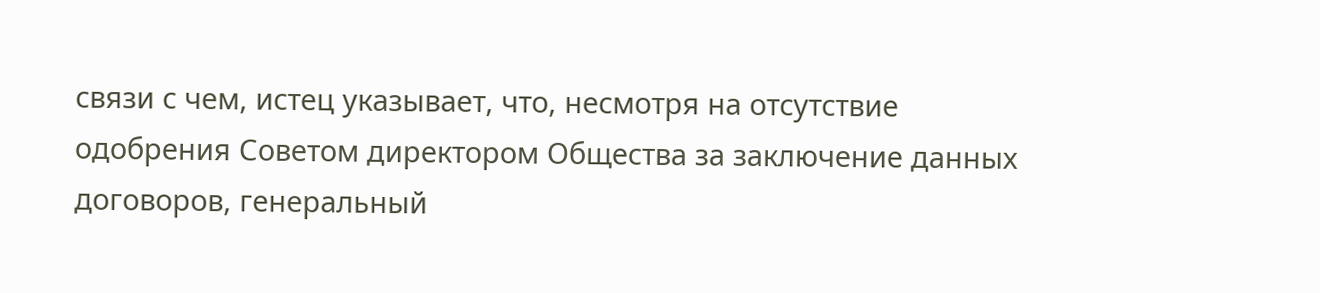связи с чем, истец указывает, что, несмотря на отсутствие одобрения Советом директором Общества за заключение данных договоров, генеральный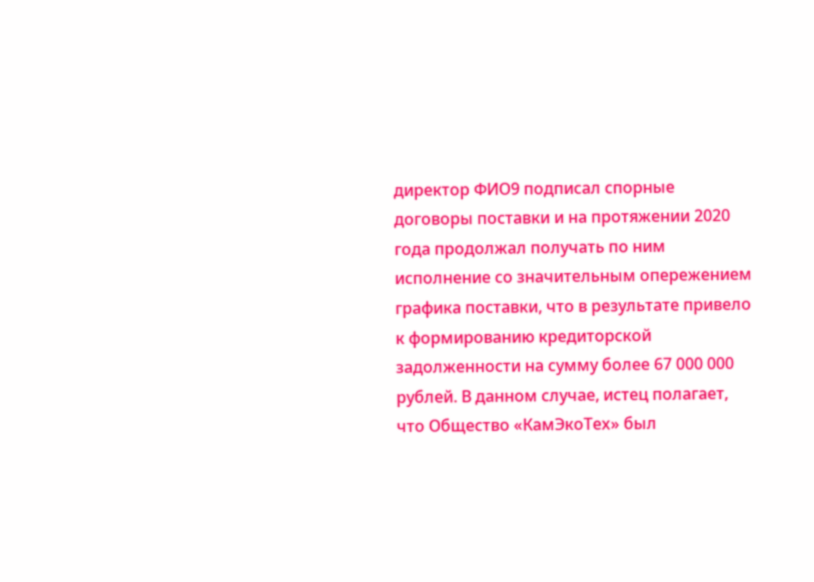директор ФИО9 подписал спорные договоры поставки и на протяжении 2020 года продолжал получать по ним исполнение со значительным опережением графика поставки, что в результате привело к формированию кредиторской задолженности на сумму более 67 000 000 рублей. В данном случае, истец полагает, что Общество «КамЭкоТех» был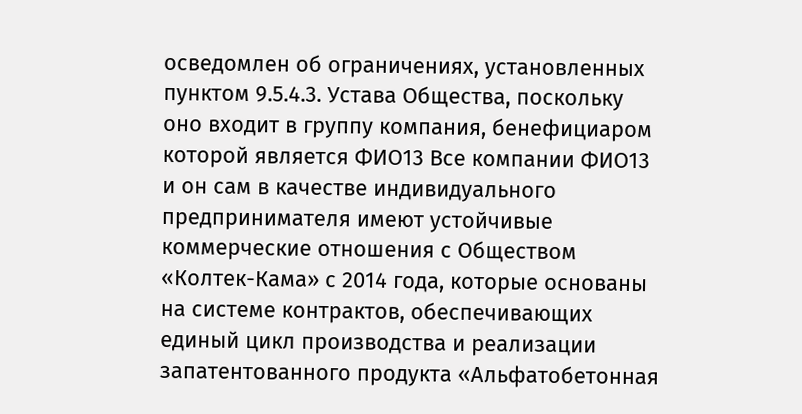осведомлен об ограничениях, установленных пунктом 9.5.4.3. Устава Общества, поскольку оно входит в группу компания, бенефициаром которой является ФИО13 Все компании ФИО13 и он сам в качестве индивидуального предпринимателя имеют устойчивые коммерческие отношения с Обществом «Колтек-Кама» с 2014 года, которые основаны на системе контрактов, обеспечивающих единый цикл производства и реализации запатентованного продукта «Альфатобетонная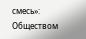смесь»: Обществом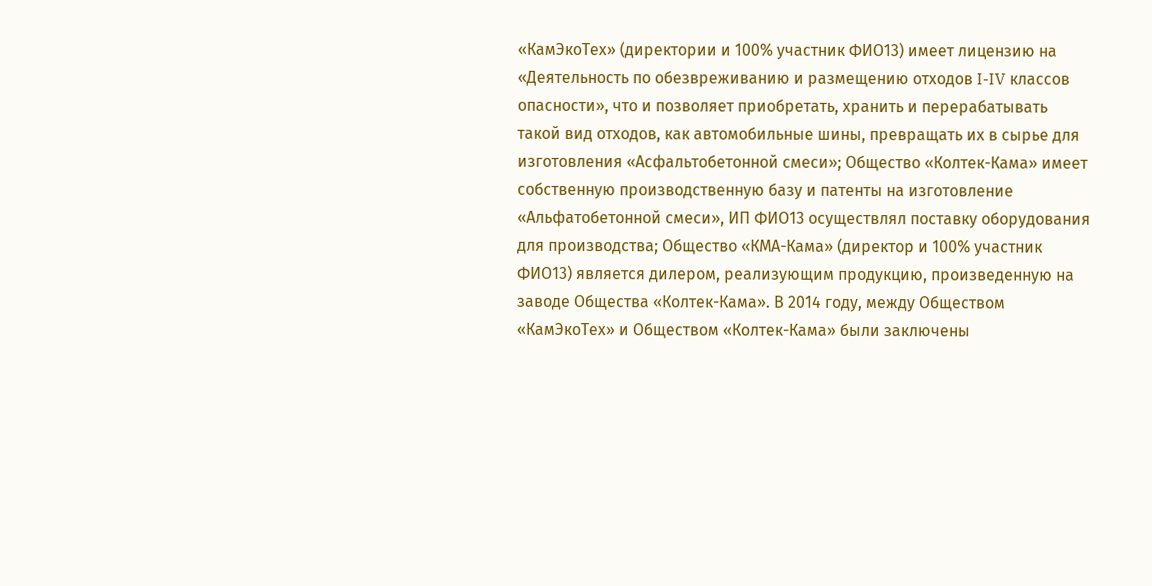«КамЭкоТех» (директории и 100% участник ФИО13) имеет лицензию на «Деятельность по обезвреживанию и размещению отходов I-IV классов опасности», что и позволяет приобретать, хранить и перерабатывать такой вид отходов, как автомобильные шины, превращать их в сырье для изготовления «Асфальтобетонной смеси»; Общество «Колтек-Кама» имеет собственную производственную базу и патенты на изготовление «Альфатобетонной смеси», ИП ФИО13 осуществлял поставку оборудования для производства; Общество «КМА-Кама» (директор и 100% участник ФИО13) является дилером, реализующим продукцию, произведенную на заводе Общества «Колтек-Кама». В 2014 году, между Обществом «КамЭкоТех» и Обществом «Колтек-Кама» были заключены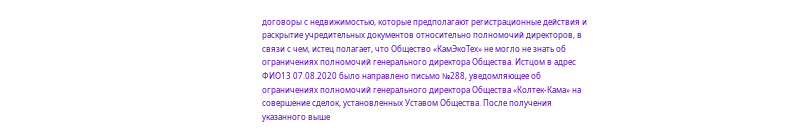договоры с недвижимостью, которые предполагают регистрационные действия и раскрытие учредительных документов относительно полномочий директоров, в связи с чем, истец полагает, что Общество «КамЭкоТех» не могло не знать об ограничениях полномочий генерального директора Общества. Истцом в адрес ФИО13 07.08.2020 было направлено письмо №288, уведомляющее об ограничениях полномочий генерального директора Общества «Колтек-Кама» на совершение сделок, установленных Уставом Общества. После получения указанного выше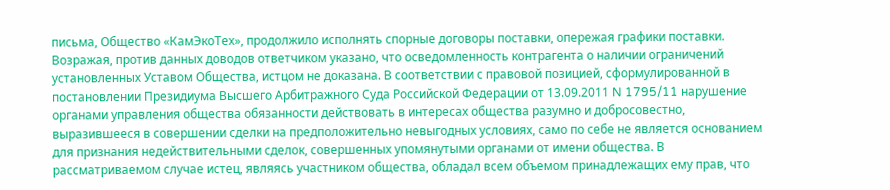письма, Общество «КамЭкоТех», продолжило исполнять спорные договоры поставки, опережая графики поставки. Возражая, против данных доводов ответчиком указано, что осведомленность контрагента о наличии ограничений установленных Уставом Общества, истцом не доказана. В соответствии с правовой позицией, сформулированной в постановлении Президиума Высшего Арбитражного Суда Российской Федерации от 13.09.2011 N 1795/11 нарушение органами управления общества обязанности действовать в интересах общества разумно и добросовестно, выразившееся в совершении сделки на предположительно невыгодных условиях, само по себе не является основанием для признания недействительными сделок, совершенных упомянутыми органами от имени общества. В рассматриваемом случае истец, являясь участником общества, обладал всем объемом принадлежащих ему прав, что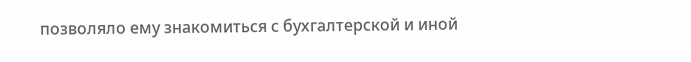позволяло ему знакомиться с бухгалтерской и иной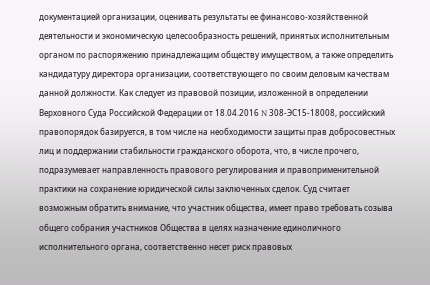документацией организации, оценивать результаты ее финансово-хозяйственной деятельности и экономическую целесообразность решений, принятых исполнительным органом по распоряжению принадлежащим обществу имуществом, а также определить кандидатуру директора организации, соответствующего по своим деловым качествам данной должности. Как следует из правовой позиции, изложенной в определении Верховного Суда Российской Федерации от 18.04.2016 N 308-ЭС15-18008, российский правопорядок базируется, в том числе на необходимости защиты прав добросовестных лиц и поддержании стабильности гражданского оборота, что, в числе прочего, подразумевает направленность правового регулирования и правоприменительной практики на сохранение юридической силы заключенных сделок. Суд считает возможным обратить внимание, что участник общества, имеет право требовать созыва общего собрания участников Общества в целях назначение единоличного исполнительного органа, соответственно несет риск правовых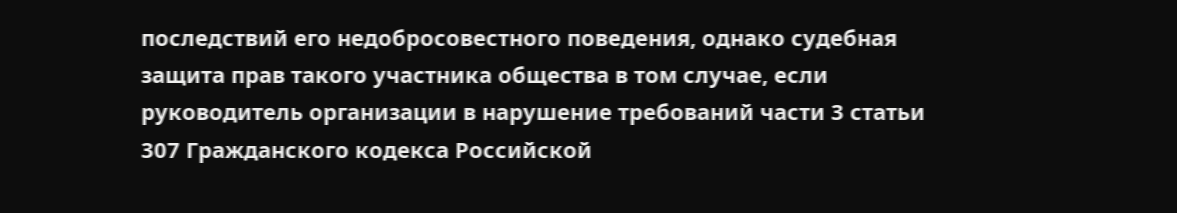последствий его недобросовестного поведения, однако судебная защита прав такого участника общества в том случае, если руководитель организации в нарушение требований части 3 статьи 307 Гражданского кодекса Российской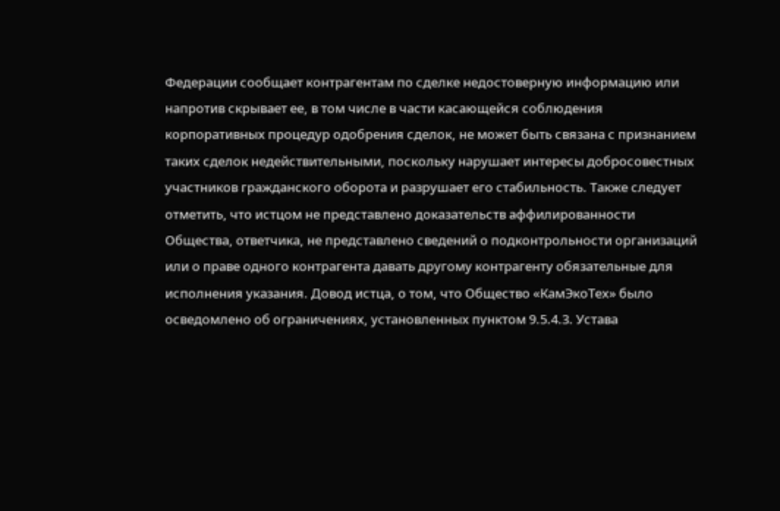Федерации сообщает контрагентам по сделке недостоверную информацию или напротив скрывает ее, в том числе в части касающейся соблюдения корпоративных процедур одобрения сделок, не может быть связана с признанием таких сделок недействительными, поскольку нарушает интересы добросовестных участников гражданского оборота и разрушает его стабильность. Также следует отметить, что истцом не представлено доказательств аффилированности Общества, ответчика, не представлено сведений о подконтрольности организаций или о праве одного контрагента давать другому контрагенту обязательные для исполнения указания. Довод истца, о том, что Общество «КамЭкоТех» было осведомлено об ограничениях, установленных пунктом 9.5.4.3. Устава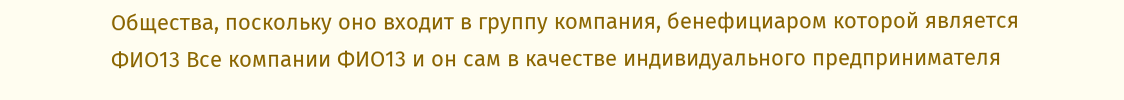Общества, поскольку оно входит в группу компания, бенефициаром которой является ФИО13 Все компании ФИО13 и он сам в качестве индивидуального предпринимателя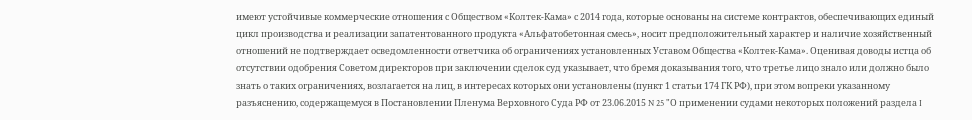имеют устойчивые коммерческие отношения с Обществом «Колтек-Кама» с 2014 года, которые основаны на системе контрактов, обеспечивающих единый цикл производства и реализации запатентованного продукта «Альфатобетонная смесь», носит предположительный характер и наличие хозяйственный отношений не подтверждает осведомленности ответчика об ограничениях установленных Уставом Общества «Колтек-Кама». Оценивая доводы истца об отсутствии одобрения Советом директоров при заключении сделок суд указывает, что бремя доказывания того, что третье лицо знало или должно было знать о таких ограничениях, возлагается на лиц, в интересах которых они установлены (пункт 1 статьи 174 ГК РФ), при этом вопреки указанному разъяснению, содержащемуся в Постановлении Пленума Верховного Суда РФ от 23.06.2015 N 25 "О применении судами некоторых положений раздела I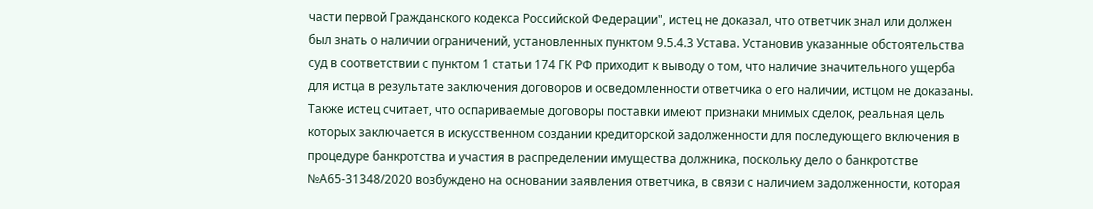части первой Гражданского кодекса Российской Федерации", истец не доказал, что ответчик знал или должен был знать о наличии ограничений, установленных пунктом 9.5.4.3 Устава. Установив указанные обстоятельства суд в соответствии с пунктом 1 статьи 174 ГК РФ приходит к выводу о том, что наличие значительного ущерба для истца в результате заключения договоров и осведомленности ответчика о его наличии, истцом не доказаны. Также истец считает, что оспариваемые договоры поставки имеют признаки мнимых сделок, реальная цель которых заключается в искусственном создании кредиторской задолженности для последующего включения в процедуре банкротства и участия в распределении имущества должника, поскольку дело о банкротстве №А65-31348/2020 возбуждено на основании заявления ответчика, в связи с наличием задолженности, которая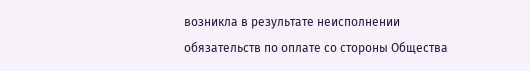возникла в результате неисполнении обязательств по оплате со стороны Общества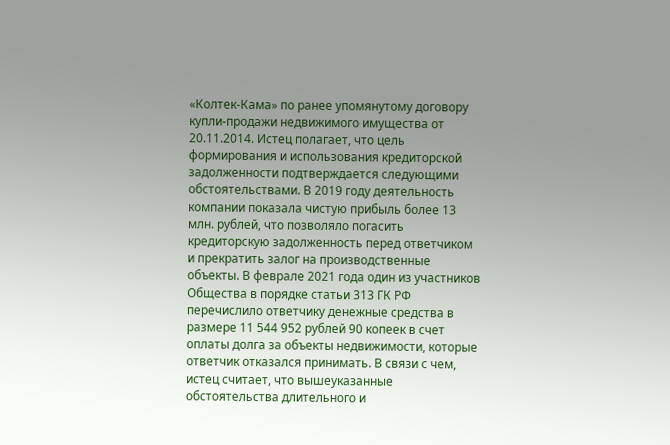«Колтек-Кама» по ранее упомянутому договору купли-продажи недвижимого имущества от 20.11.2014. Истец полагает, что цель формирования и использования кредиторской задолженности подтверждается следующими обстоятельствами. В 2019 году деятельность компании показала чистую прибыль более 13 млн. рублей, что позволяло погасить кредиторскую задолженность перед ответчиком и прекратить залог на производственные объекты. В феврале 2021 года один из участников Общества в порядке статьи 313 ГК РФ перечислило ответчику денежные средства в размере 11 544 952 рублей 90 копеек в счет оплаты долга за объекты недвижимости, которые ответчик отказался принимать. В связи с чем, истец считает, что вышеуказанные обстоятельства длительного и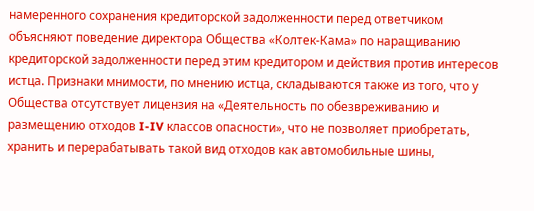намеренного сохранения кредиторской задолженности перед ответчиком объясняют поведение директора Общества «Колтек-Кама» по наращиванию кредиторской задолженности перед этим кредитором и действия против интересов истца. Признаки мнимости, по мнению истца, складываются также из того, что у Общества отсутствует лицензия на «Деятельность по обезвреживанию и размещению отходов I-IV классов опасности», что не позволяет приобретать, хранить и перерабатывать такой вид отходов как автомобильные шины,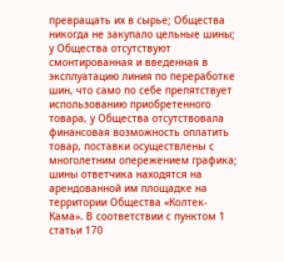превращать их в сырье; Общества никогда не закупало цельные шины; у Общества отсутствуют смонтированная и введенная в эксплуатацию линия по переработке шин, что само по себе препятствует использованию приобретенного товара, у Общества отсутствовала финансовая возможность оплатить товар, поставки осуществлены с многолетним опережением графика; шины ответчика находятся на арендованной им площадке на территории Общества «Колтек-Кама». В соответствии с пунктом 1 статьи 170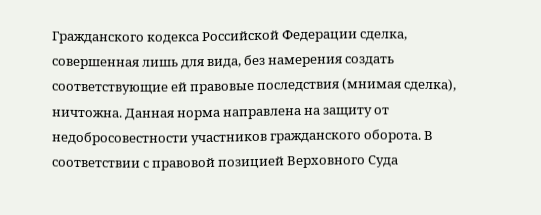Гражданского кодекса Российской Федерации сделка, совершенная лишь для вида, без намерения создать соответствующие ей правовые последствия (мнимая сделка), ничтожна. Данная норма направлена на защиту от недобросовестности участников гражданского оборота. В соответствии с правовой позицией Верховного Суда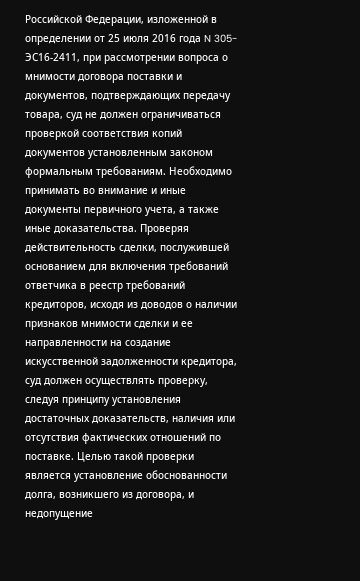Российской Федерации, изложенной в определении от 25 июля 2016 года N 305-ЭС16-2411, при рассмотрении вопроса о мнимости договора поставки и документов, подтверждающих передачу товара, суд не должен ограничиваться проверкой соответствия копий документов установленным законом формальным требованиям. Необходимо принимать во внимание и иные документы первичного учета, а также иные доказательства. Проверяя действительность сделки, послужившей основанием для включения требований ответчика в реестр требований кредиторов, исходя из доводов о наличии признаков мнимости сделки и ее направленности на создание искусственной задолженности кредитора, суд должен осуществлять проверку, следуя принципу установления достаточных доказательств, наличия или отсутствия фактических отношений по поставке. Целью такой проверки является установление обоснованности долга, возникшего из договора, и недопущение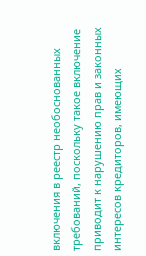включения в реестр необоснованных требований, поскольку такое включение приводит к нарушению прав и законных интересов кредиторов, имеющих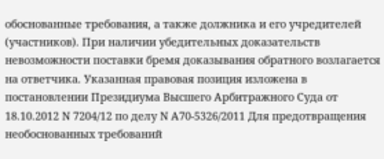обоснованные требования, а также должника и его учредителей (участников). При наличии убедительных доказательств невозможности поставки бремя доказывания обратного возлагается на ответчика. Указанная правовая позиция изложена в постановлении Президиума Высшего Арбитражного Суда от 18.10.2012 N 7204/12 по делу N А70-5326/2011 Для предотвращения необоснованных требований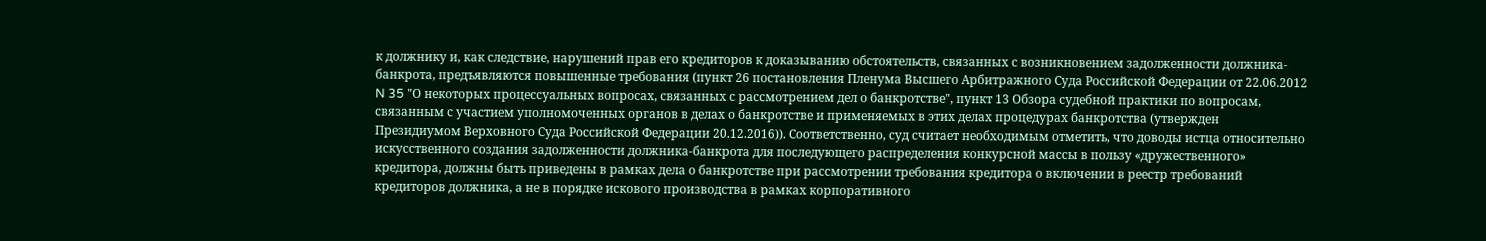к должнику и, как следствие, нарушений прав его кредиторов к доказыванию обстоятельств, связанных с возникновением задолженности должника-банкрота, предъявляются повышенные требования (пункт 26 постановления Пленума Высшего Арбитражного Суда Российской Федерации от 22.06.2012 N 35 "О некоторых процессуальных вопросах, связанных с рассмотрением дел о банкротстве", пункт 13 Обзора судебной практики по вопросам, связанным с участием уполномоченных органов в делах о банкротстве и применяемых в этих делах процедурах банкротства (утвержден Президиумом Верховного Суда Российской Федерации 20.12.2016)). Соответственно, суд считает необходимым отметить, что доводы истца относительно искусственного создания задолженности должника-банкрота для последующего распределения конкурсной массы в пользу «дружественного» кредитора, должны быть приведены в рамках дела о банкротстве при рассмотрении требования кредитора о включении в реестр требований кредиторов должника, а не в порядке искового производства в рамках корпоративного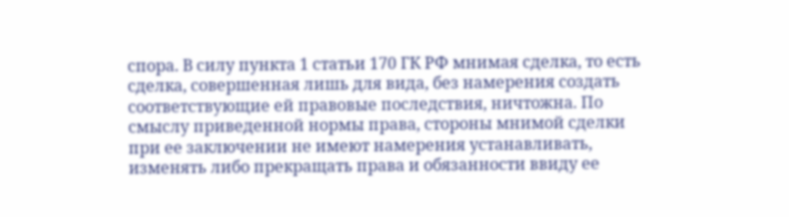спора. В силу пункта 1 статьи 170 ГК РФ мнимая сделка, то есть сделка, совершенная лишь для вида, без намерения создать соответствующие ей правовые последствия, ничтожна. По смыслу приведенной нормы права, стороны мнимой сделки при ее заключении не имеют намерения устанавливать, изменять либо прекращать права и обязанности ввиду ее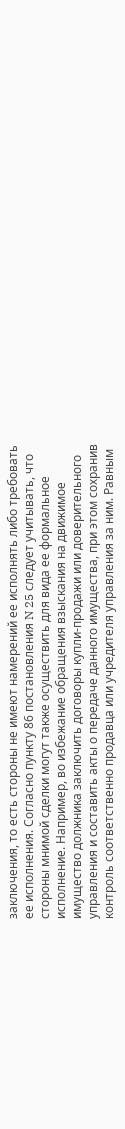заключения, то есть стороны не имеют намерений ее исполнять либо требовать ее исполнения. Согласно пункту 86 постановления N 25 следует учитывать, что стороны мнимой сделки могут также осуществить для вида ее формальное исполнение. Например, во избежание обращения взыскания на движимое имущество должника заключить договоры купли-продажи или доверительного управления и составить акты о передаче данного имущества, при этом сохранив контроль соответственно продавца или учредителя управления за ним. Равным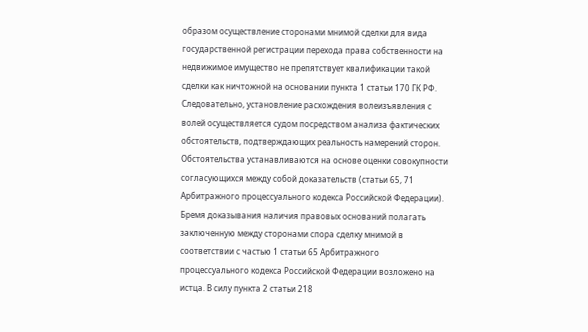образом осуществление сторонами мнимой сделки для вида государственной регистрации перехода права собственности на недвижимое имущество не препятствует квалификации такой сделки как ничтожной на основании пункта 1 статьи 170 ГК РФ. Следовательно, установление расхождения волеизъявления с волей осуществляется судом посредством анализа фактических обстоятельств, подтверждающих реальность намерений сторон. Обстоятельства устанавливаются на основе оценки совокупности согласующихся между собой доказательств (статьи 65, 71 Арбитражного процессуального кодекса Российской Федерации). Бремя доказывания наличия правовых оснований полагать заключенную между сторонами спора сделку мнимой в соответствии с частью 1 статьи 65 Арбитражного процессуального кодекса Российской Федерации возложено на истца. В силу пункта 2 статьи 218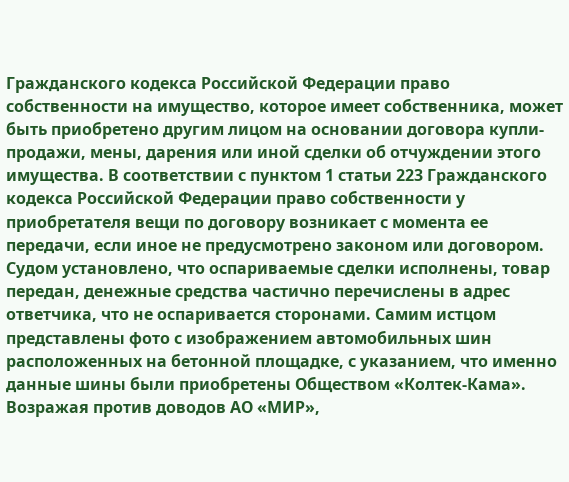Гражданского кодекса Российской Федерации право собственности на имущество, которое имеет собственника, может быть приобретено другим лицом на основании договора купли-продажи, мены, дарения или иной сделки об отчуждении этого имущества. В соответствии с пунктом 1 статьи 223 Гражданского кодекса Российской Федерации право собственности у приобретателя вещи по договору возникает с момента ее передачи, если иное не предусмотрено законом или договором. Судом установлено, что оспариваемые сделки исполнены, товар передан, денежные средства частично перечислены в адрес ответчика, что не оспаривается сторонами. Самим истцом представлены фото с изображением автомобильных шин расположенных на бетонной площадке, с указанием, что именно данные шины были приобретены Обществом «Колтек-Кама». Возражая против доводов АО «МИР»,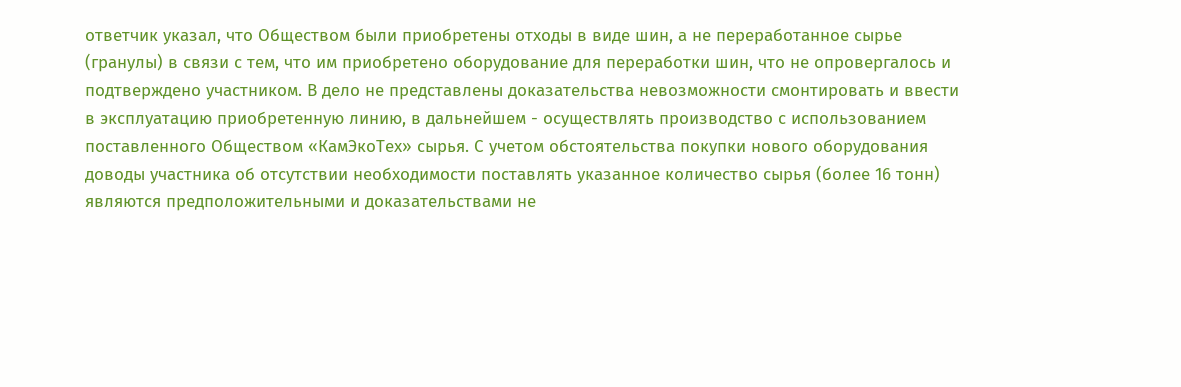ответчик указал, что Обществом были приобретены отходы в виде шин, а не переработанное сырье (гранулы) в связи с тем, что им приобретено оборудование для переработки шин, что не опровергалось и подтверждено участником. В дело не представлены доказательства невозможности смонтировать и ввести в эксплуатацию приобретенную линию, в дальнейшем - осуществлять производство с использованием поставленного Обществом «КамЭкоТех» сырья. С учетом обстоятельства покупки нового оборудования доводы участника об отсутствии необходимости поставлять указанное количество сырья (более 16 тонн) являются предположительными и доказательствами не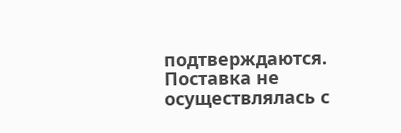подтверждаются. Поставка не осуществлялась с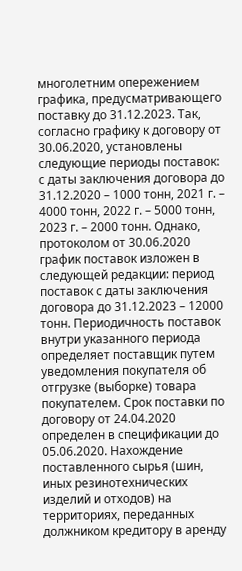многолетним опережением графика, предусматривающего поставку до 31.12.2023. Так, согласно графику к договору от 30.06.2020, установлены следующие периоды поставок: с даты заключения договора до 31.12.2020 – 1000 тонн, 2021 г. – 4000 тонн, 2022 г. – 5000 тонн, 2023 г. – 2000 тонн. Однако, протоколом от 30.06.2020 график поставок изложен в следующей редакции: период поставок с даты заключения договора до 31.12.2023 – 12000 тонн. Периодичность поставок внутри указанного периода определяет поставщик путем уведомления покупателя об отгрузке (выборке) товара покупателем. Срок поставки по договору от 24.04.2020 определен в спецификации до 05.06.2020. Нахождение поставленного сырья (шин, иных резинотехнических изделий и отходов) на территориях, переданных должником кредитору в аренду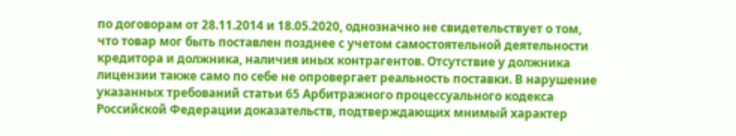по договорам от 28.11.2014 и 18.05.2020, однозначно не свидетельствует о том, что товар мог быть поставлен позднее с учетом самостоятельной деятельности кредитора и должника, наличия иных контрагентов. Отсутствие у должника лицензии также само по себе не опровергает реальность поставки. В нарушение указанных требований статьи 65 Арбитражного процессуального кодекса Российской Федерации доказательств, подтверждающих мнимый характер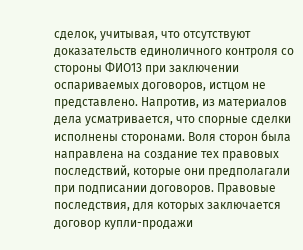сделок, учитывая, что отсутствуют доказательств единоличного контроля со стороны ФИО13 при заключении оспариваемых договоров, истцом не представлено. Напротив, из материалов дела усматривается, что спорные сделки исполнены сторонами. Воля сторон была направлена на создание тех правовых последствий, которые они предполагали при подписании договоров. Правовые последствия, для которых заключается договор купли-продажи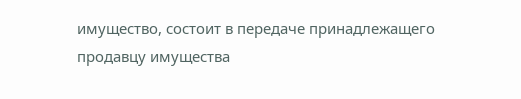имущество, состоит в передаче принадлежащего продавцу имущества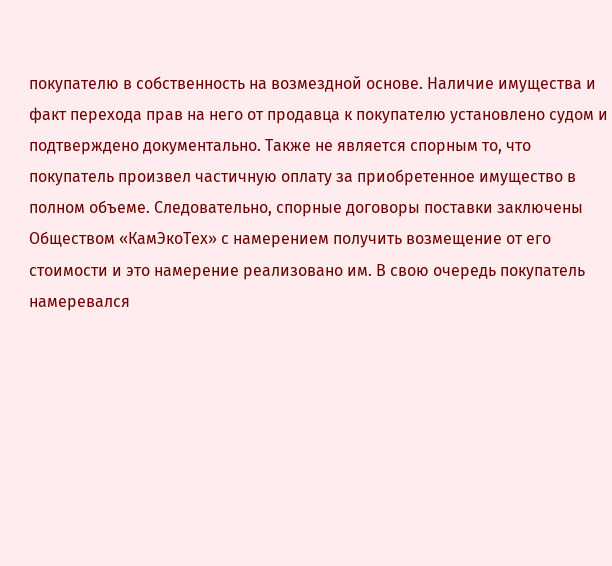покупателю в собственность на возмездной основе. Наличие имущества и факт перехода прав на него от продавца к покупателю установлено судом и подтверждено документально. Также не является спорным то, что покупатель произвел частичную оплату за приобретенное имущество в полном объеме. Следовательно, спорные договоры поставки заключены Обществом «КамЭкоТех» с намерением получить возмещение от его стоимости и это намерение реализовано им. В свою очередь покупатель намеревался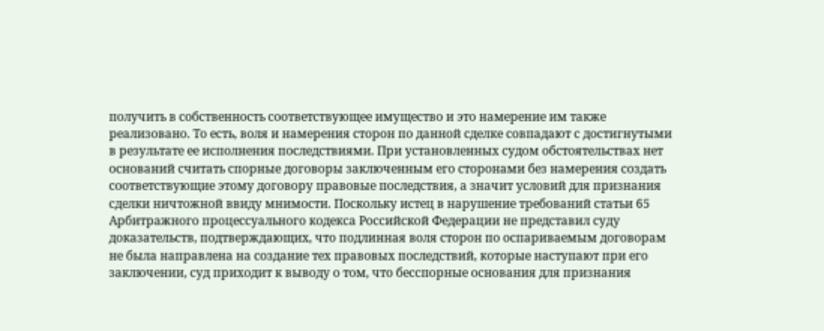получить в собственность соответствующее имущество и это намерение им также реализовано. То есть, воля и намерения сторон по данной сделке совпадают с достигнутыми в результате ее исполнения последствиями. При установленных судом обстоятельствах нет оснований считать спорные договоры заключенным его сторонами без намерения создать соответствующие этому договору правовые последствия, а значит условий для признания сделки ничтожной ввиду мнимости. Поскольку истец в нарушение требований статьи 65 Арбитражного процессуального кодекса Российской Федерации не представил суду доказательств, подтверждающих, что подлинная воля сторон по оспариваемым договорам не была направлена на создание тех правовых последствий, которые наступают при его заключении, суд приходит к выводу о том, что бесспорные основания для признания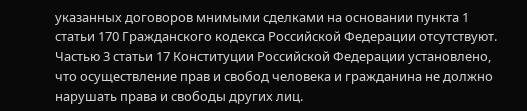указанных договоров мнимыми сделками на основании пункта 1 статьи 170 Гражданского кодекса Российской Федерации отсутствуют. Частью 3 статьи 17 Конституции Российской Федерации установлено, что осуществление прав и свобод человека и гражданина не должно нарушать права и свободы других лиц.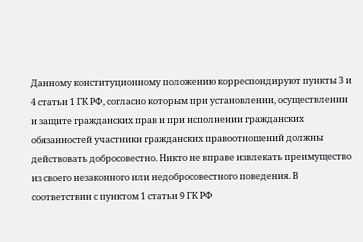Данному конституционному положению корреспондируют пункты 3 и 4 статьи 1 ГК РФ, согласно которым при установлении, осуществлении и защите гражданских прав и при исполнении гражданских обязанностей участники гражданских правоотношений должны действовать добросовестно. Никто не вправе извлекать преимущество из своего незаконного или недобросовестного поведения. В соответствии с пунктом 1 статьи 9 ГК РФ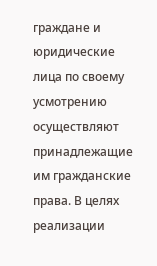граждане и юридические лица по своему усмотрению осуществляют принадлежащие им гражданские права. В целях реализации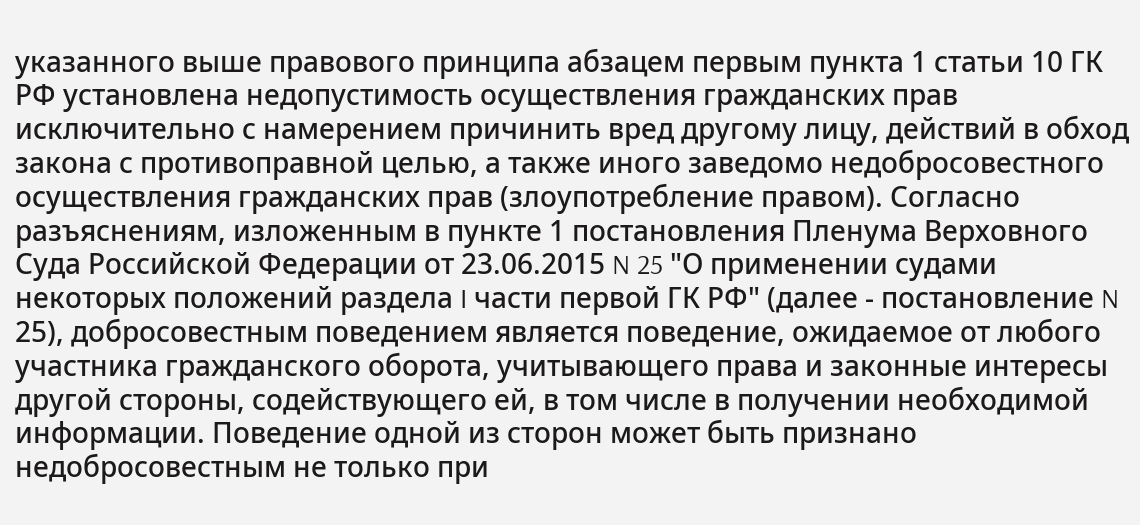указанного выше правового принципа абзацем первым пункта 1 статьи 10 ГК РФ установлена недопустимость осуществления гражданских прав исключительно с намерением причинить вред другому лицу, действий в обход закона с противоправной целью, а также иного заведомо недобросовестного осуществления гражданских прав (злоупотребление правом). Согласно разъяснениям, изложенным в пункте 1 постановления Пленума Верховного Суда Российской Федерации от 23.06.2015 N 25 "О применении судами некоторых положений раздела I части первой ГК РФ" (далее - постановление N 25), добросовестным поведением является поведение, ожидаемое от любого участника гражданского оборота, учитывающего права и законные интересы другой стороны, содействующего ей, в том числе в получении необходимой информации. Поведение одной из сторон может быть признано недобросовестным не только при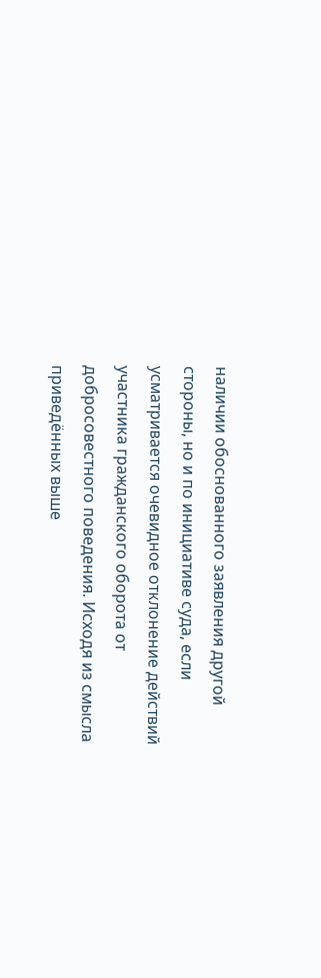наличии обоснованного заявления другой стороны, но и по инициативе суда, если усматривается очевидное отклонение действий участника гражданского оборота от добросовестного поведения. Исходя из смысла приведённых выше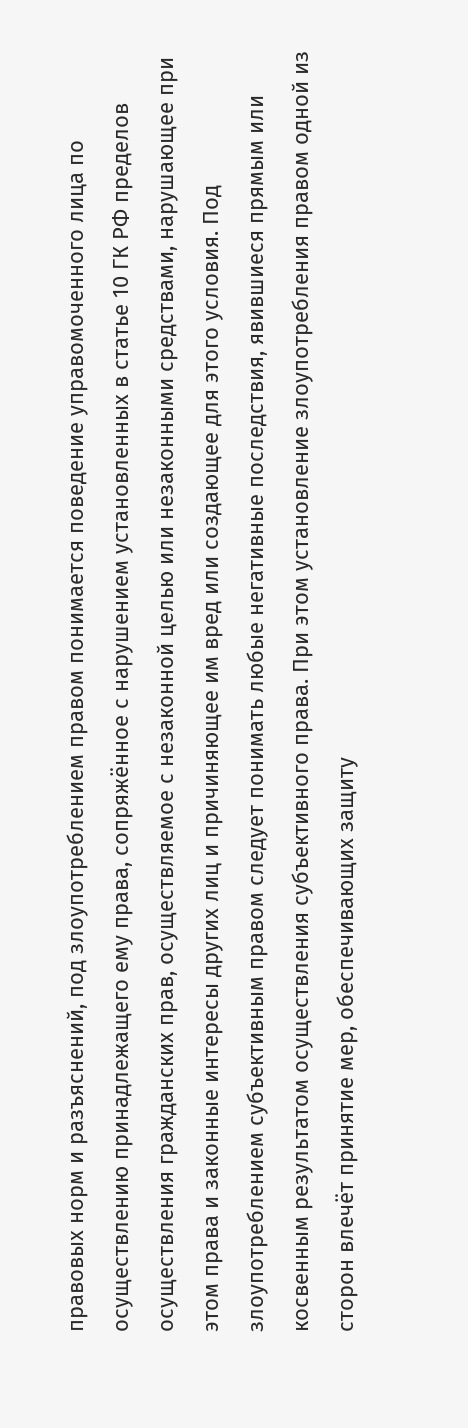правовых норм и разъяснений, под злоупотреблением правом понимается поведение управомоченного лица по осуществлению принадлежащего ему права, сопряжённое с нарушением установленных в статье 10 ГК РФ пределов осуществления гражданских прав, осуществляемое с незаконной целью или незаконными средствами, нарушающее при этом права и законные интересы других лиц и причиняющее им вред или создающее для этого условия. Под злоупотреблением субъективным правом следует понимать любые негативные последствия, явившиеся прямым или косвенным результатом осуществления субъективного права. При этом установление злоупотребления правом одной из сторон влечёт принятие мер, обеспечивающих защиту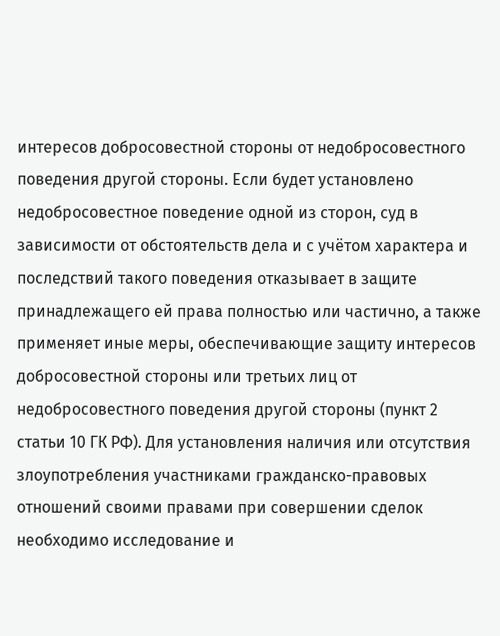интересов добросовестной стороны от недобросовестного поведения другой стороны. Если будет установлено недобросовестное поведение одной из сторон, суд в зависимости от обстоятельств дела и с учётом характера и последствий такого поведения отказывает в защите принадлежащего ей права полностью или частично, а также применяет иные меры, обеспечивающие защиту интересов добросовестной стороны или третьих лиц от недобросовестного поведения другой стороны (пункт 2 статьи 10 ГК РФ). Для установления наличия или отсутствия злоупотребления участниками гражданско-правовых отношений своими правами при совершении сделок необходимо исследование и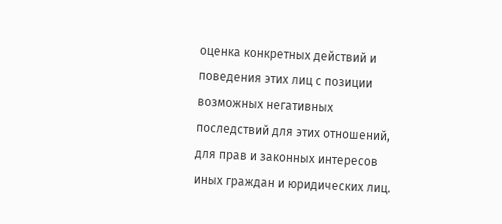оценка конкретных действий и поведения этих лиц с позиции возможных негативных последствий для этих отношений, для прав и законных интересов иных граждан и юридических лиц.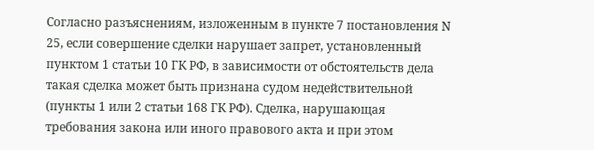Согласно разъяснениям, изложенным в пункте 7 постановления N 25, если совершение сделки нарушает запрет, установленный пунктом 1 статьи 10 ГК РФ, в зависимости от обстоятельств дела такая сделка может быть признана судом недействительной (пункты 1 или 2 статьи 168 ГК РФ). Сделка, нарушающая требования закона или иного правового акта и при этом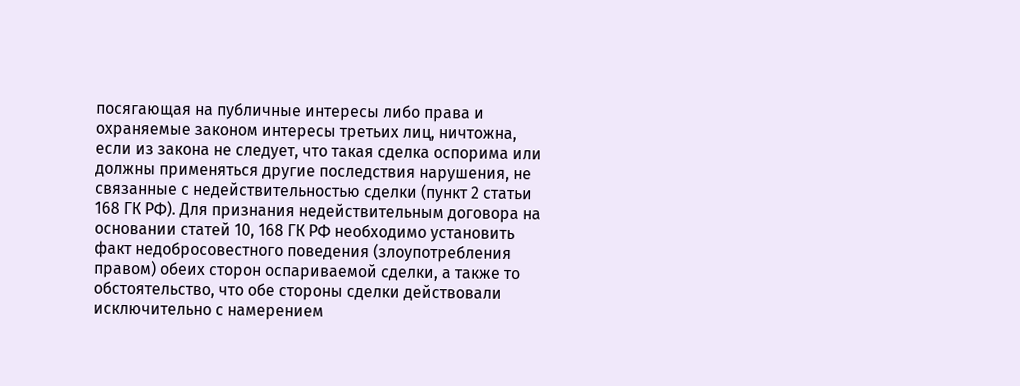посягающая на публичные интересы либо права и охраняемые законом интересы третьих лиц, ничтожна, если из закона не следует, что такая сделка оспорима или должны применяться другие последствия нарушения, не связанные с недействительностью сделки (пункт 2 статьи 168 ГК РФ). Для признания недействительным договора на основании статей 10, 168 ГК РФ необходимо установить факт недобросовестного поведения (злоупотребления правом) обеих сторон оспариваемой сделки, а также то обстоятельство, что обе стороны сделки действовали исключительно с намерением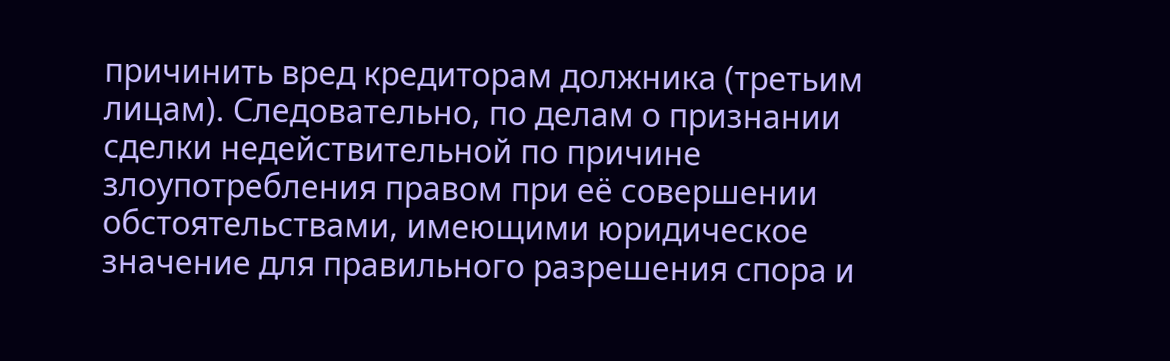причинить вред кредиторам должника (третьим лицам). Следовательно, по делам о признании сделки недействительной по причине злоупотребления правом при её совершении обстоятельствами, имеющими юридическое значение для правильного разрешения спора и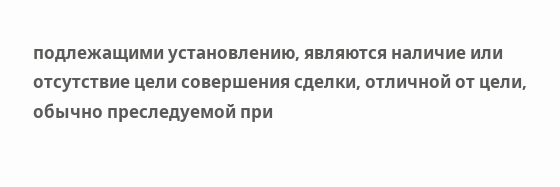подлежащими установлению, являются наличие или отсутствие цели совершения сделки, отличной от цели, обычно преследуемой при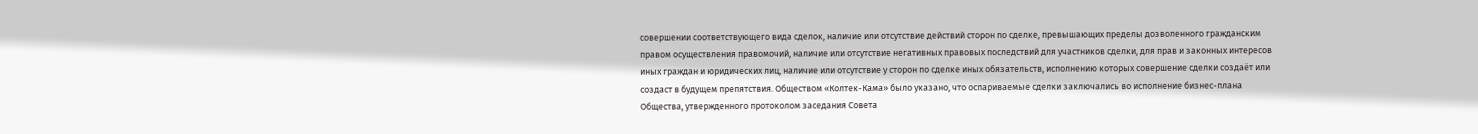совершении соответствующего вида сделок, наличие или отсутствие действий сторон по сделке, превышающих пределы дозволенного гражданским правом осуществления правомочий, наличие или отсутствие негативных правовых последствий для участников сделки, для прав и законных интересов иных граждан и юридических лиц, наличие или отсутствие у сторон по сделке иных обязательств, исполнению которых совершение сделки создаёт или создаст в будущем препятствия. Обществом «Колтек-Кама» было указано, что оспариваемые сделки заключались во исполнение бизнес-плана Общества, утвержденного протоколом заседания Совета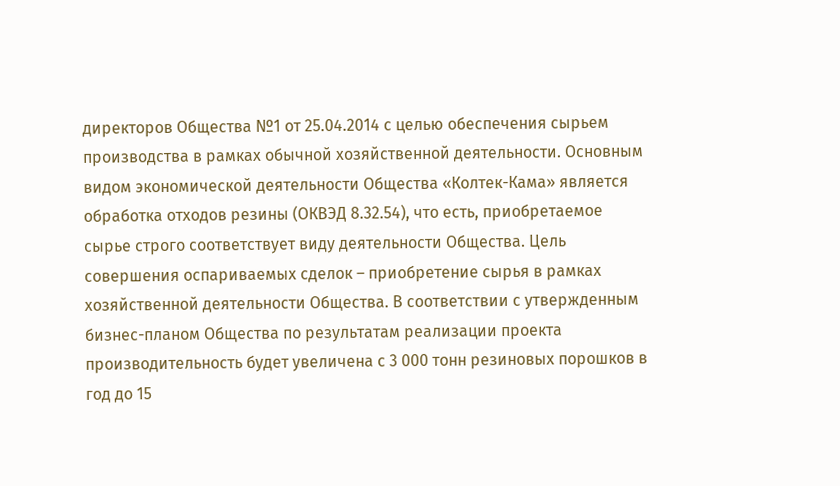директоров Общества №1 от 25.04.2014 с целью обеспечения сырьем производства в рамках обычной хозяйственной деятельности. Основным видом экономической деятельности Общества «Колтек-Кама» является обработка отходов резины (ОКВЭД 8.32.54), что есть, приобретаемое сырье строго соответствует виду деятельности Общества. Цель совершения оспариваемых сделок – приобретение сырья в рамках хозяйственной деятельности Общества. В соответствии с утвержденным бизнес-планом Общества по результатам реализации проекта производительность будет увеличена с 3 000 тонн резиновых порошков в год до 15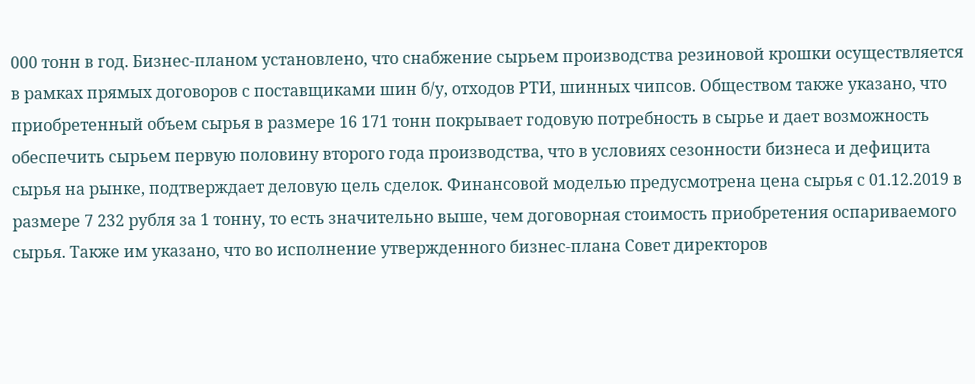000 тонн в год. Бизнес-планом установлено, что снабжение сырьем производства резиновой крошки осуществляется в рамках прямых договоров с поставщиками шин б/у, отходов РТИ, шинных чипсов. Обществом также указано, что приобретенный объем сырья в размере 16 171 тонн покрывает годовую потребность в сырье и дает возможность обеспечить сырьем первую половину второго года производства, что в условиях сезонности бизнеса и дефицита сырья на рынке, подтверждает деловую цель сделок. Финансовой моделью предусмотрена цена сырья с 01.12.2019 в размере 7 232 рубля за 1 тонну, то есть значительно выше, чем договорная стоимость приобретения оспариваемого сырья. Также им указано, что во исполнение утвержденного бизнес-плана Совет директоров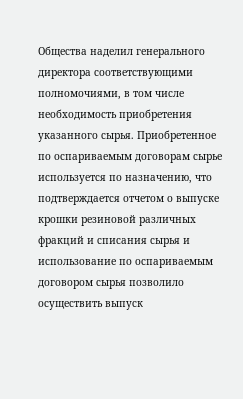Общества наделил генерального директора соответствующими полномочиями, в том числе необходимость приобретения указанного сырья. Приобретенное по оспариваемым договорам сырье используется по назначению, что подтверждается отчетом о выпуске крошки резиновой различных фракций и списания сырья и использование по оспариваемым договором сырья позволило осуществить выпуск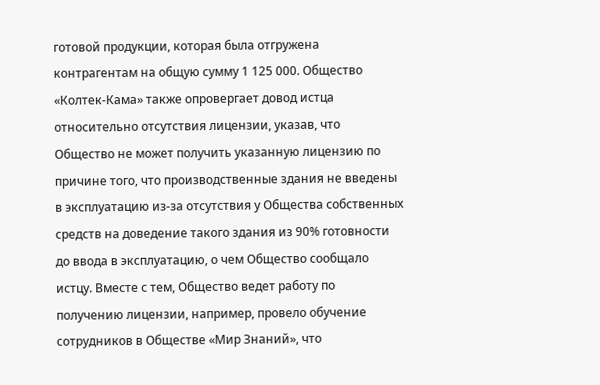готовой продукции, которая была отгружена контрагентам на общую сумму 1 125 000. Общество «Колтек-Кама» также опровергает довод истца относительно отсутствия лицензии, указав, что Общество не может получить указанную лицензию по причине того, что производственные здания не введены в эксплуатацию из-за отсутствия у Общества собственных средств на доведение такого здания из 90% готовности до ввода в эксплуатацию, о чем Общество сообщало истцу. Вместе с тем, Общество ведет работу по получению лицензии, например, провело обучение сотрудников в Обществе «Мир Знаний», что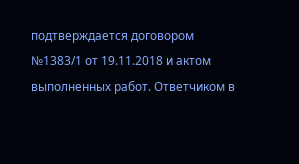подтверждается договором №1383/1 от 19.11.2018 и актом выполненных работ. Ответчиком в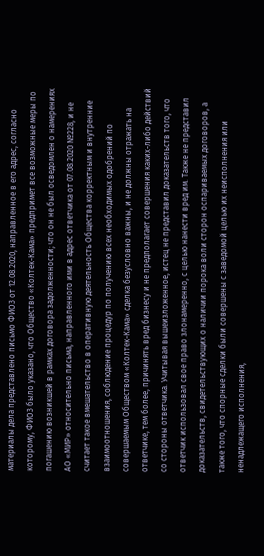материалы дела представлено письмо ФИО3 от 12.08.2020, направленное в его адрес, согласно которому, ФИО3 было указано, что Общество «Колтек-Кама» предпримет все возможные меры по погашению возникшей в рамках договора задолженности; что он не был осведомлен о намерениях АО «МИР» относительно письма, направленного ими в адрес ответчика от 07.08.2020 №228, и не считает такое вмешательство в оперативную деятельность Общества корректным и внутренние взаимоотношения, соблюдение процедур по получению всех необходимых одобрений по совершаемым Обществом «Колтек-Кама» сделка безусловно важны, и не должны отражать на ответчике, тем более, причинять вред бизнесу и не предполагает совершения каких-либо действий со стороны ответчика. Учитывая вышеизложенное, истец не представил доказательств того, что ответчик использовал свое право злонамеренно, с целью нанести вред им. Также не представил доказательств, свидетельствующих о наличии порока воли сторон оспариваемых договоров, а также того, что спорные сделки были совершены с заведомой целью их неисполнения или ненадлежащего исполнения,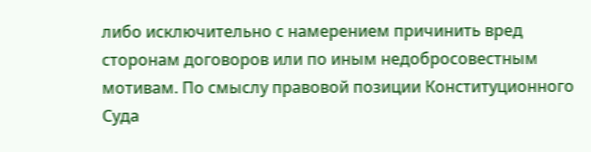либо исключительно с намерением причинить вред сторонам договоров или по иным недобросовестным мотивам. По смыслу правовой позиции Конституционного Суда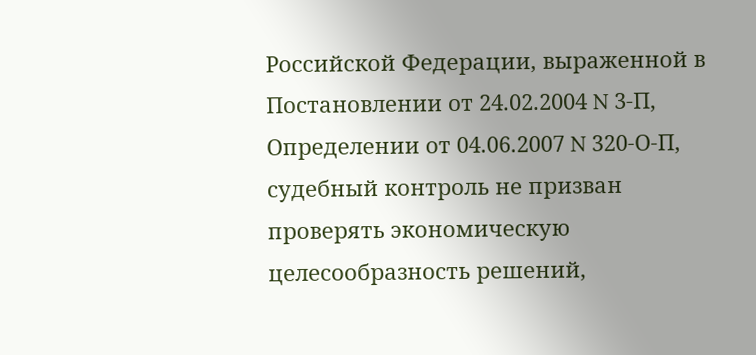Российской Федерации, выраженной в Постановлении от 24.02.2004 N 3-П, Определении от 04.06.2007 N 320-О-П, судебный контроль не призван проверять экономическую целесообразность решений,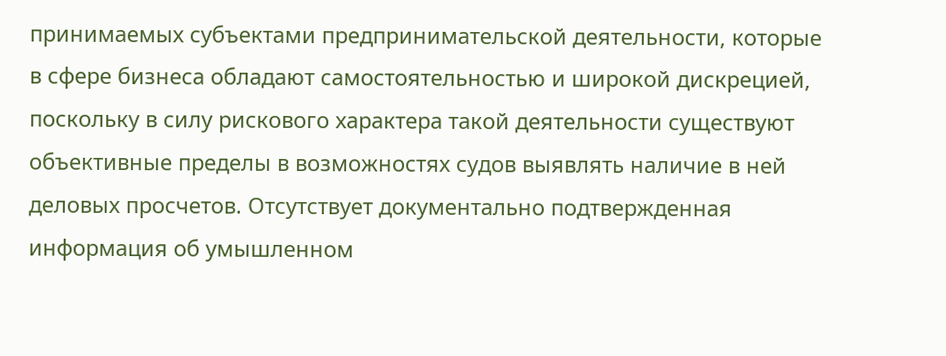принимаемых субъектами предпринимательской деятельности, которые в сфере бизнеса обладают самостоятельностью и широкой дискрецией, поскольку в силу рискового характера такой деятельности существуют объективные пределы в возможностях судов выявлять наличие в ней деловых просчетов. Отсутствует документально подтвержденная информация об умышленном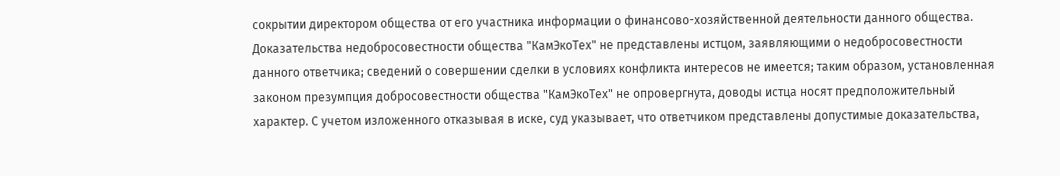сокрытии директором общества от его участника информации о финансово-хозяйственной деятельности данного общества. Доказательства недобросовестности общества "КамЭкоТех" не представлены истцом, заявляющими о недобросовестности данного ответчика; сведений о совершении сделки в условиях конфликта интересов не имеется; таким образом, установленная законом презумпция добросовестности общества "КамЭкоТех" не опровергнута, доводы истца носят предположительный характер. С учетом изложенного отказывая в иске, суд указывает, что ответчиком представлены допустимые доказательства,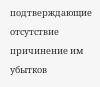подтверждающие отсутствие причинение им убытков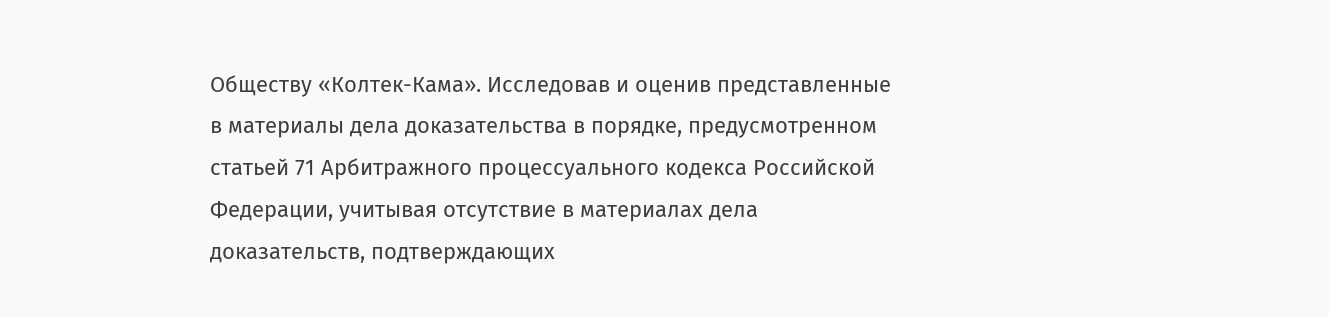Обществу «Колтек-Кама». Исследовав и оценив представленные в материалы дела доказательства в порядке, предусмотренном статьей 71 Арбитражного процессуального кодекса Российской Федерации, учитывая отсутствие в материалах дела доказательств, подтверждающих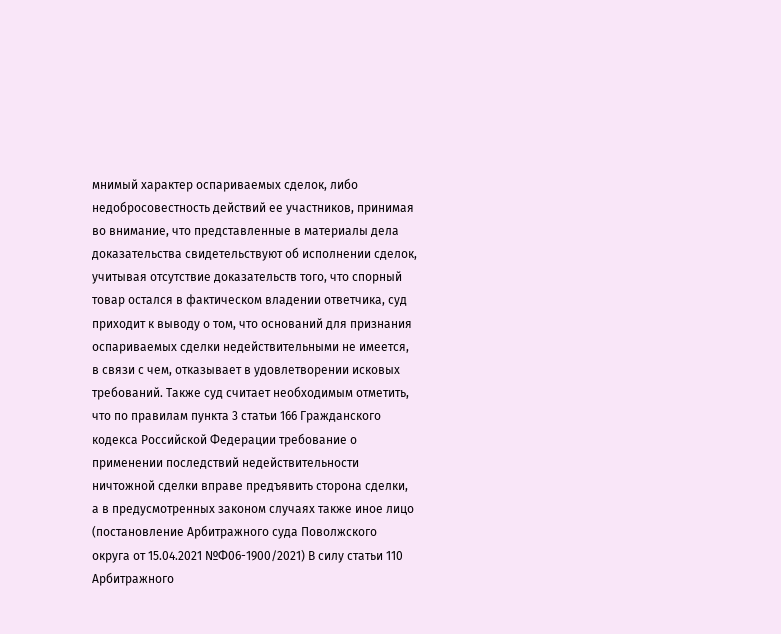мнимый характер оспариваемых сделок, либо недобросовестность действий ее участников, принимая во внимание, что представленные в материалы дела доказательства свидетельствуют об исполнении сделок, учитывая отсутствие доказательств того, что спорный товар остался в фактическом владении ответчика, суд приходит к выводу о том, что оснований для признания оспариваемых сделки недействительными не имеется, в связи с чем, отказывает в удовлетворении исковых требований. Также суд считает необходимым отметить, что по правилам пункта 3 статьи 166 Гражданского кодекса Российской Федерации требование о применении последствий недействительности ничтожной сделки вправе предъявить сторона сделки, а в предусмотренных законом случаях также иное лицо (постановление Арбитражного суда Поволжского округа от 15.04.2021 №Ф06-1900/2021) В силу статьи 110 Арбитражного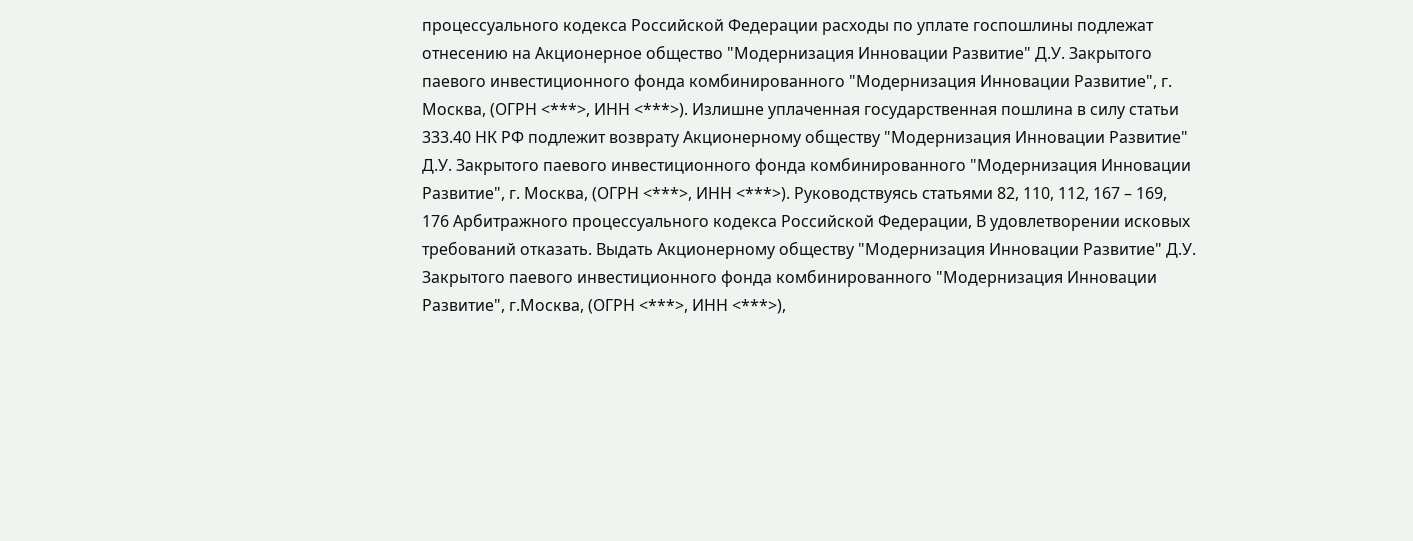процессуального кодекса Российской Федерации расходы по уплате госпошлины подлежат отнесению на Акционерное общество "Модернизация Инновации Развитие" Д.У. Закрытого паевого инвестиционного фонда комбинированного "Модернизация Инновации Развитие", г. Москва, (ОГРН <***>, ИНН <***>). Излишне уплаченная государственная пошлина в силу статьи 333.40 НК РФ подлежит возврату Акционерному обществу "Модернизация Инновации Развитие" Д.У. Закрытого паевого инвестиционного фонда комбинированного "Модернизация Инновации Развитие", г. Москва, (ОГРН <***>, ИНН <***>). Руководствуясь статьями 82, 110, 112, 167 – 169, 176 Арбитражного процессуального кодекса Российской Федерации, В удовлетворении исковых требований отказать. Выдать Акционерному обществу "Модернизация Инновации Развитие" Д.У. Закрытого паевого инвестиционного фонда комбинированного "Модернизация Инновации Развитие", г.Москва, (ОГРН <***>, ИНН <***>),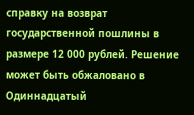справку на возврат государственной пошлины в размере 12 000 рублей. Решение может быть обжаловано в Одиннадцатый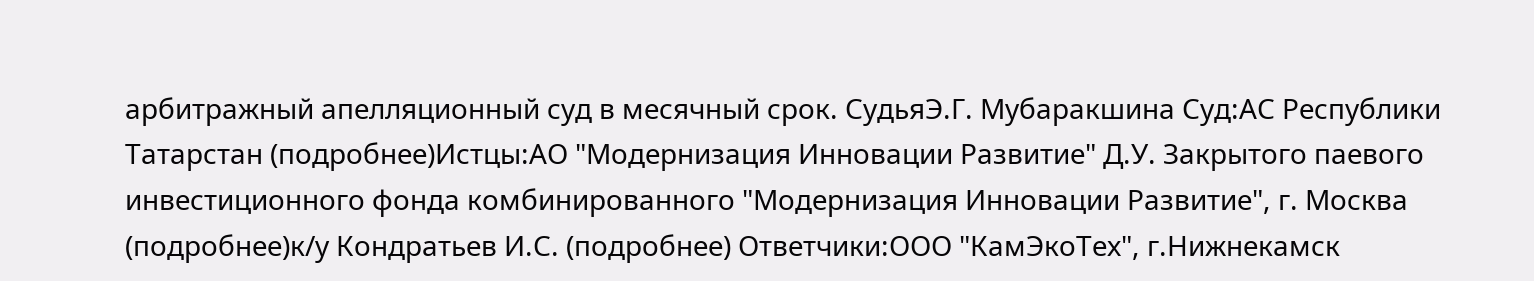арбитражный апелляционный суд в месячный срок. СудьяЭ.Г. Мубаракшина Суд:АС Республики Татарстан (подробнее)Истцы:АО "Модернизация Инновации Развитие" Д.У. Закрытого паевого инвестиционного фонда комбинированного "Модернизация Инновации Развитие", г. Москва (подробнее)к/у Кондратьев И.С. (подробнее) Ответчики:ООО "КамЭкоТех", г.Нижнекамск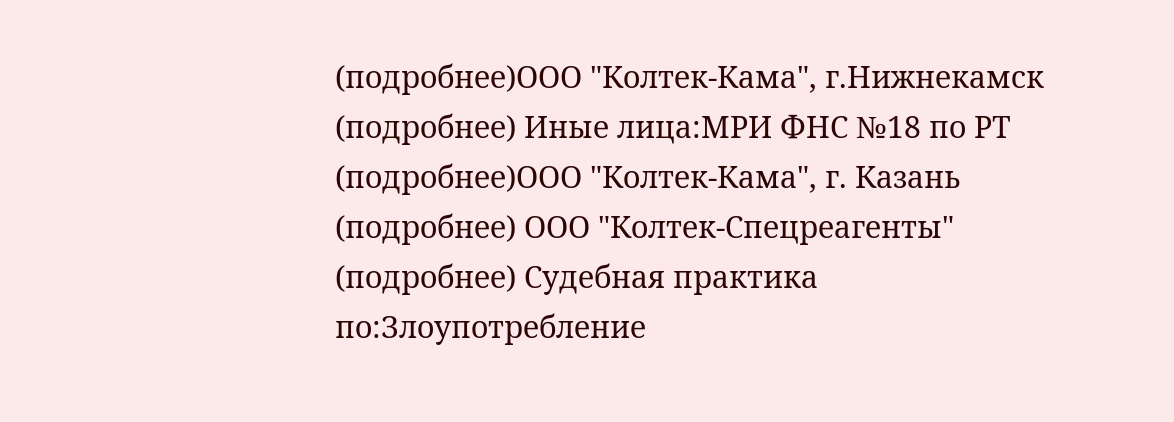(подробнее)ООО "Колтек-Кама", г.Нижнекамск (подробнее) Иные лица:МРИ ФНС №18 по РТ (подробнее)ООО "Колтек-Кама", г. Казань (подробнее) ООО "Колтек-Спецреагенты" (подробнее) Судебная практика по:Злоупотребление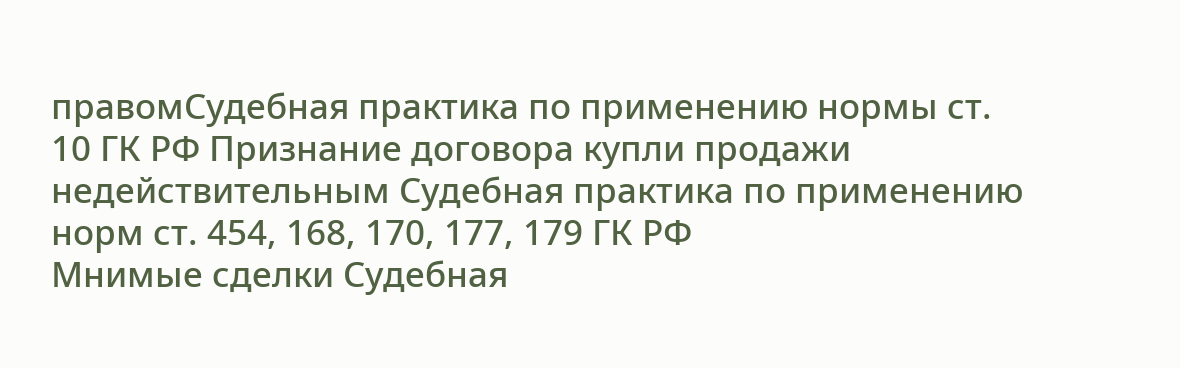правомСудебная практика по применению нормы ст. 10 ГК РФ Признание договора купли продажи недействительным Судебная практика по применению норм ст. 454, 168, 170, 177, 179 ГК РФ
Мнимые сделки Судебная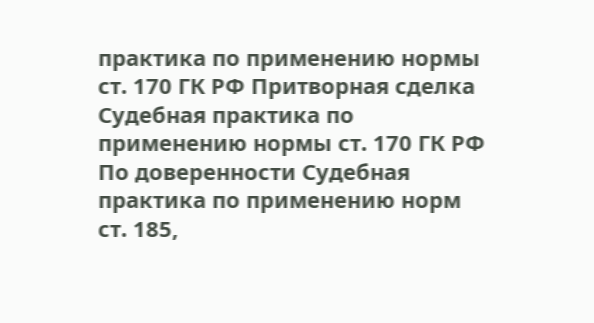практика по применению нормы ст. 170 ГК РФ Притворная сделка Судебная практика по применению нормы ст. 170 ГК РФ По доверенности Судебная практика по применению норм ст. 185,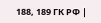188, 189 ГК РФ |